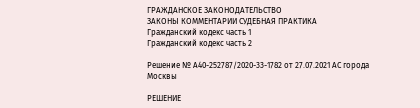ГРАЖДАНСКОЕ ЗАКОНОДАТЕЛЬСТВО
ЗАКОНЫ КОММЕНТАРИИ СУДЕБНАЯ ПРАКТИКА
Гражданский кодекс часть 1
Гражданский кодекс часть 2

Решение № А40-252787/2020-33-1782 от 27.07.2021 АС города Москвы

РЕШЕНИЕ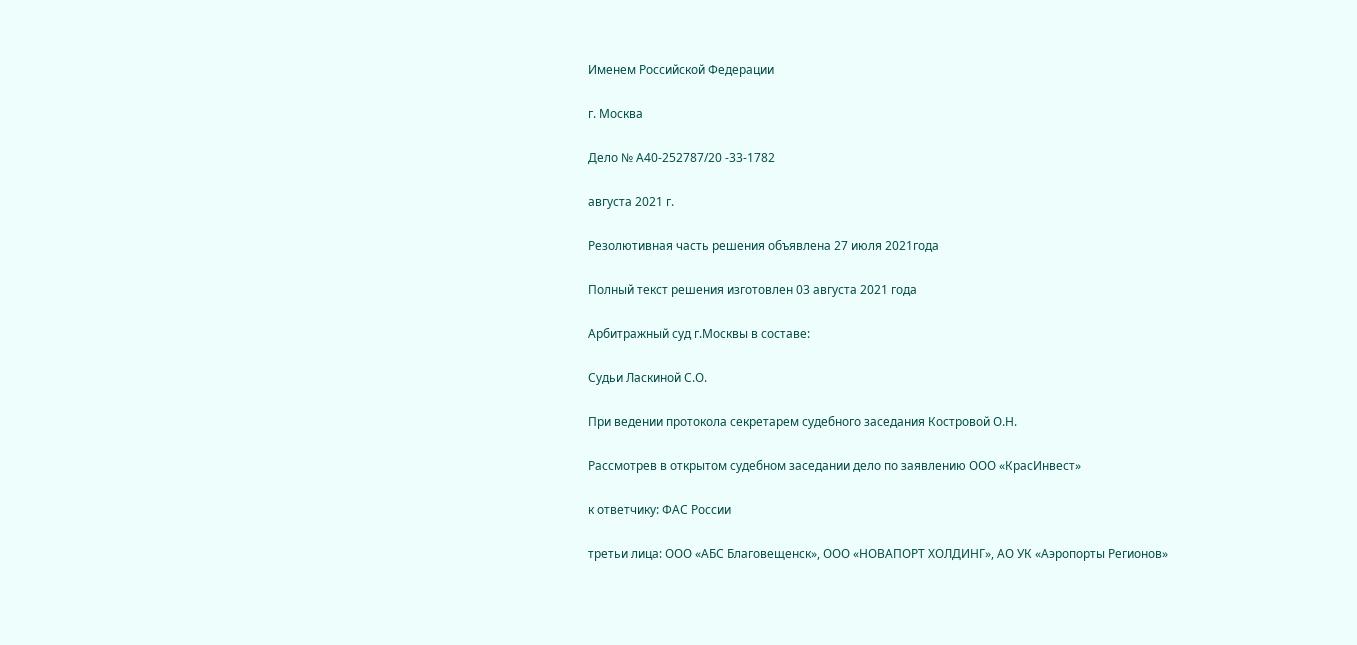Именем Российской Федерации

г. Москва

Дело № А40-252787/20 -33-1782

августа 2021 г.

Резолютивная часть решения объявлена 27 июля 2021года

Полный текст решения изготовлен 03 августа 2021 года

Арбитражный суд г.Москвы в составе:

Судьи Ласкиной С.О.

При ведении протокола секретарем судебного заседания Костровой О.Н.

Рассмотрев в открытом судебном заседании дело по заявлению ООО «КрасИнвест»

к ответчику: ФАС России

третьи лица: ООО «АБС Благовещенск», ООО «НОВАПОРТ ХОЛДИНГ», АО УК «Аэропорты Регионов»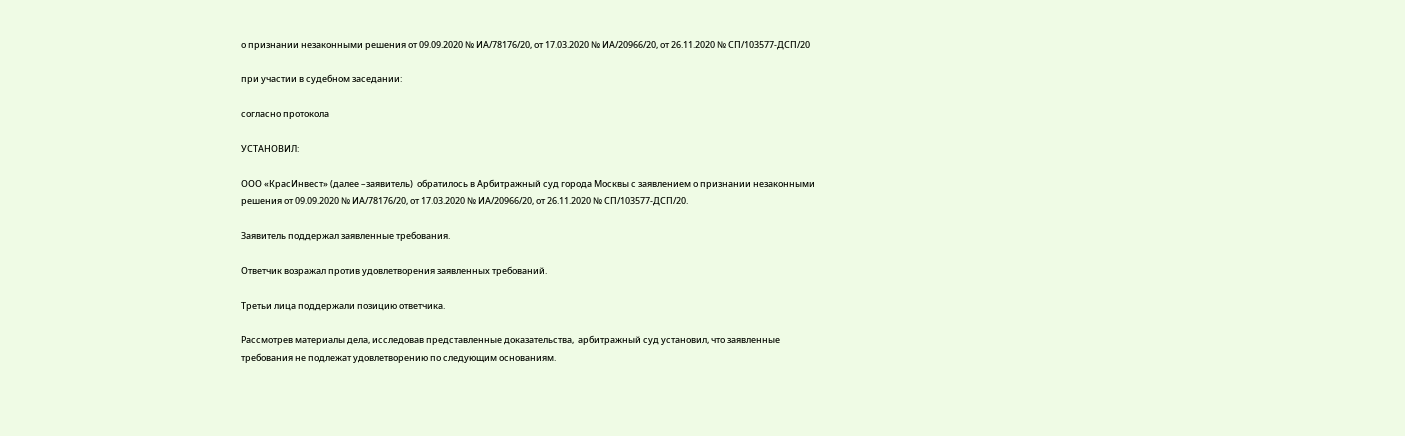о признании незаконными решения от 09.09.2020 № ИА/78176/20, от 17.03.2020 № ИА/20966/20, от 26.11.2020 № СП/103577-ДСП/20

при участии в судебном заседании:

согласно протокола

УСТАНОВИЛ:

ООО «КрасИнвест» (далее –заявитель)  обратилось в Арбитражный суд города Москвы с заявлением о признании незаконными решения от 09.09.2020 № ИА/78176/20, от 17.03.2020 № ИА/20966/20, от 26.11.2020 № СП/103577-ДСП/20.

Заявитель поддержал заявленные требования.

Ответчик возражал против удовлетворения заявленных требований.

Третьи лица поддержали позицию ответчика.

Рассмотрев материалы дела, исследовав представленные доказательства,  арбитражный суд установил, что заявленные требования не подлежат удовлетворению по следующим основаниям.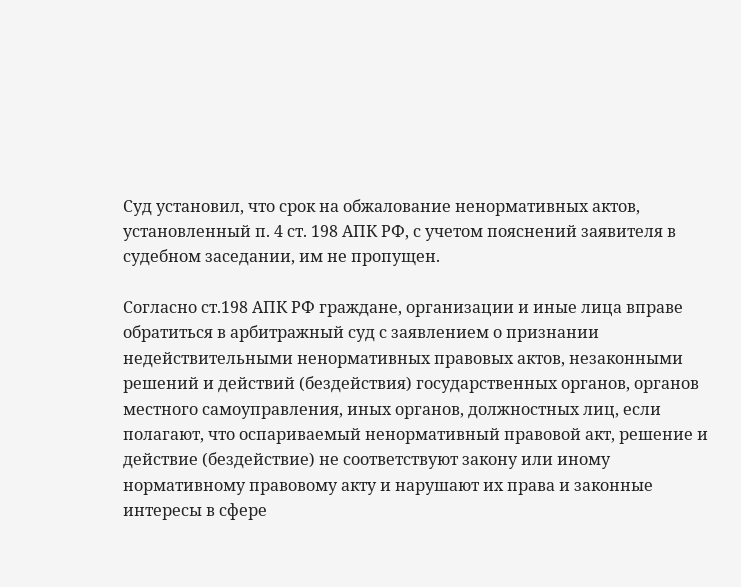Суд установил, что срок на обжалование ненормативных актов, установленный п. 4 ст. 198 АПК РФ, с учетом пояснений заявителя в судебном заседании, им не пропущен.

Согласно ст.198 АПК РФ граждане, организации и иные лица вправе обратиться в арбитражный суд с заявлением о признании недействительными ненормативных правовых актов, незаконными решений и действий (бездействия) государственных органов, органов местного самоуправления, иных органов, должностных лиц, если полагают, что оспариваемый ненормативный правовой акт, решение и действие (бездействие) не соответствуют закону или иному нормативному правовому акту и нарушают их права и законные интересы в сфере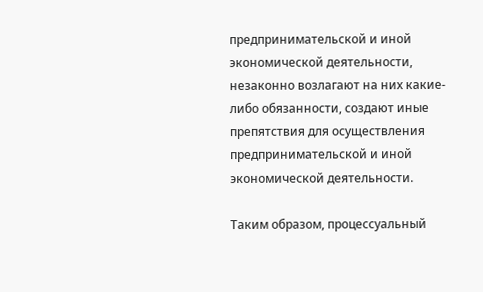предпринимательской и иной экономической деятельности, незаконно возлагают на них какие-либо обязанности, создают иные препятствия для осуществления предпринимательской и иной экономической деятельности.

Таким образом, процессуальный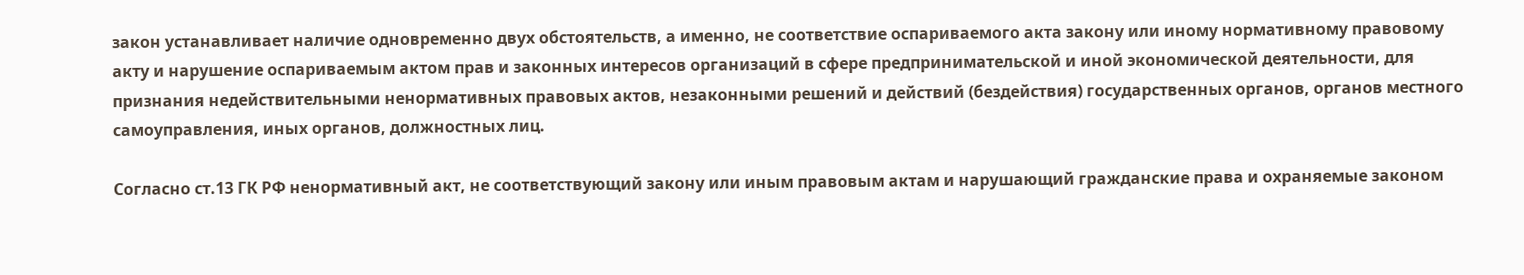закон устанавливает наличие одновременно двух обстоятельств, а именно, не соответствие оспариваемого акта закону или иному нормативному правовому акту и нарушение оспариваемым актом прав и законных интересов организаций в сфере предпринимательской и иной экономической деятельности, для признания недействительными ненормативных правовых актов, незаконными решений и действий (бездействия) государственных органов, органов местного самоуправления, иных органов, должностных лиц.

Согласно ст.13 ГК РФ ненормативный акт, не соответствующий закону или иным правовым актам и нарушающий гражданские права и охраняемые законом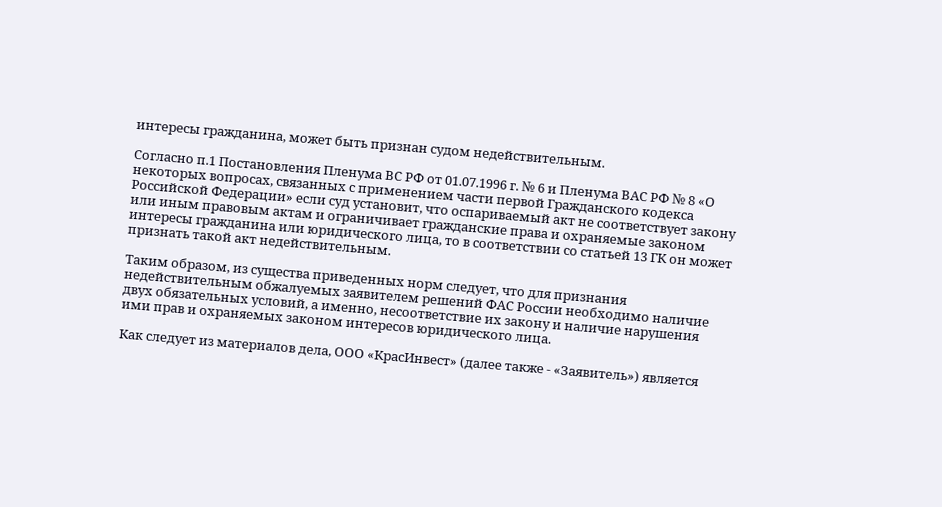интересы гражданина, может быть признан судом недействительным.

Согласно п.1 Постановления Пленума ВС РФ от 01.07.1996 г. № 6 и Пленума ВАС РФ № 8 «О некоторых вопросах, связанных с применением части первой Гражданского кодекса Российской Федерации» если суд установит, что оспариваемый акт не соответствует закону или иным правовым актам и ограничивает гражданские права и охраняемые законом интересы гражданина или юридического лица, то в соответствии со статьей 13 ГК он может признать такой акт недействительным.

Таким образом, из существа приведенных норм следует, что для признания недействительным обжалуемых заявителем решений ФАС России необходимо наличие двух обязательных условий, а именно, несоответствие их закону и наличие нарушения ими прав и охраняемых законом интересов юридического лица.

Как следует из материалов дела, ООО «КрасИнвест» (далее также - «Заявитель») является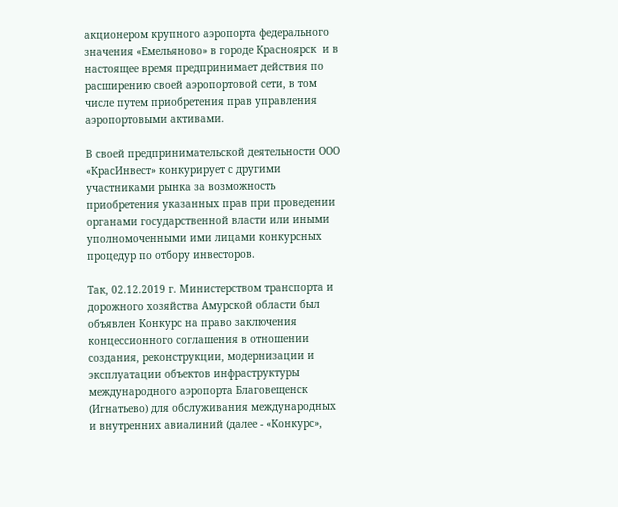акционером крупного аэропорта федерального значения «Емельяново» в городе Красноярск  и в настоящее время предпринимает действия по расширению своей аэропортовой сети, в том числе путем приобретения прав управления аэропортовыми активами.

В своей предпринимательской деятельности ООО «КрасИнвест» конкурирует с другими участниками рынка за возможность приобретения указанных прав при проведении органами государственной власти или иными уполномоченными ими лицами конкурсных процедур по отбору инвесторов.

Так, 02.12.2019 г. Министерством транспорта и дорожного хозяйства Амурской области был объявлен Конкурс на право заключения концессионного соглашения в отношении создания, реконструкции, модернизации и эксплуатации объектов инфраструктуры международного аэропорта Благовещенск (Игнатьево) для обслуживания международных и внутренних авиалиний (далее - «Конкурс»,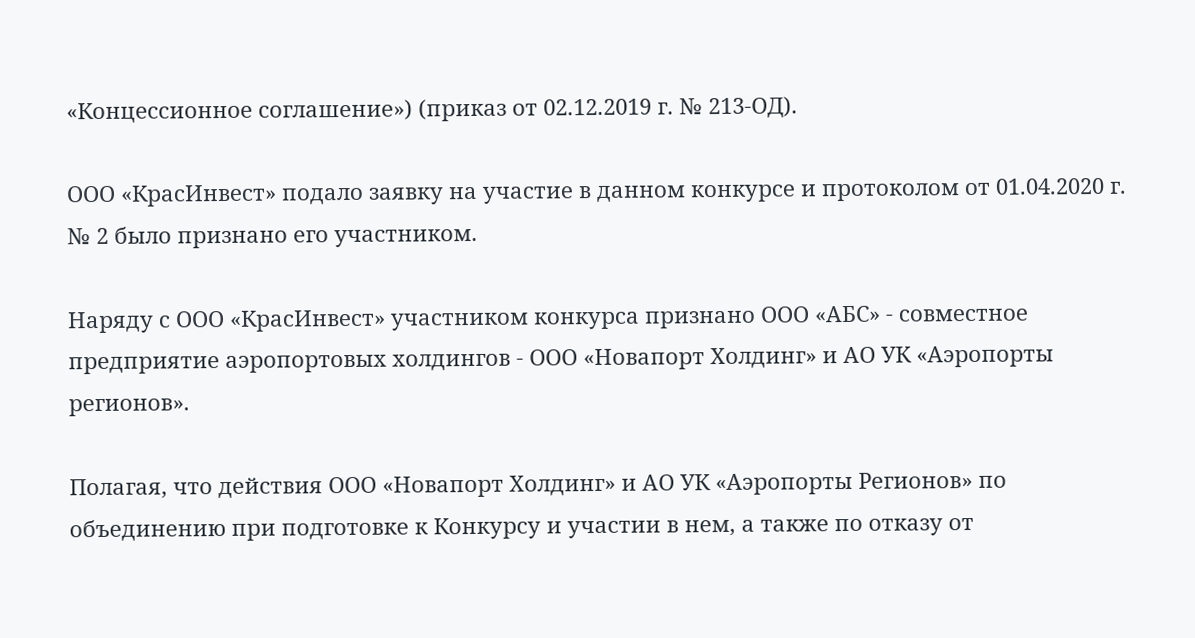«Концессионное соглашение») (приказ от 02.12.2019 г. № 213-ОД).

ООО «КрасИнвест» подало заявку на участие в данном конкурсе и протоколом от 01.04.2020 г. № 2 было признано его участником.

Наряду с ООО «КрасИнвест» участником конкурса признано ООО «АБС» - совместное предприятие аэропортовых холдингов - ООО «Новапорт Холдинг» и АО УК «Аэропорты регионов».

Полагая, что действия ООО «Новапорт Холдинг» и АО УК «Аэропорты Регионов» по объединению при подготовке к Конкурсу и участии в нем, а также по отказу от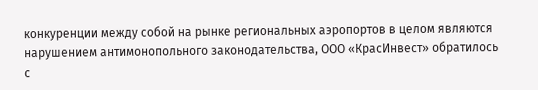конкуренции между собой на рынке региональных аэропортов в целом являются нарушением антимонопольного законодательства, ООО «КрасИнвест» обратилось с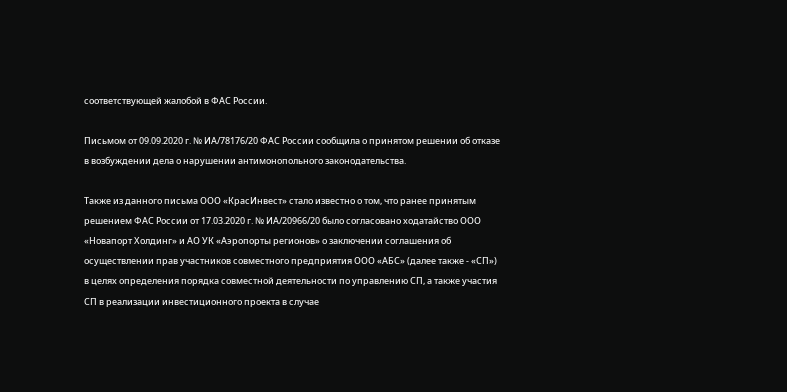соответствующей жалобой в ФАС России.

Письмом от 09.09.2020 г. № ИА/78176/20 ФАС России сообщила о принятом решении об отказе в возбуждении дела о нарушении антимонопольного законодательства.

Также из данного письма ООО «КрасИнвест» стало известно о том, что ранее принятым решением ФАС России от 17.03.2020 г. № ИА/20966/20 было согласовано ходатайство ООО «Новапорт Холдинг» и АО УК «Аэропорты регионов» о заключении соглашения об осуществлении прав участников совместного предприятия ООО «АБС» (далее также - «СП») в целях определения порядка совместной деятельности по управлению СП, а также участия СП в реализации инвестиционного проекта в случае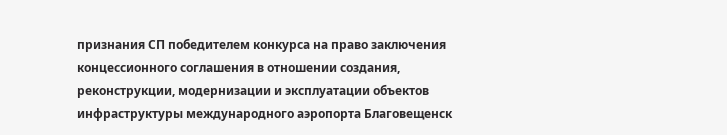признания СП победителем конкурса на право заключения концессионного соглашения в отношении создания, реконструкции, модернизации и эксплуатации объектов инфраструктуры международного аэропорта Благовещенск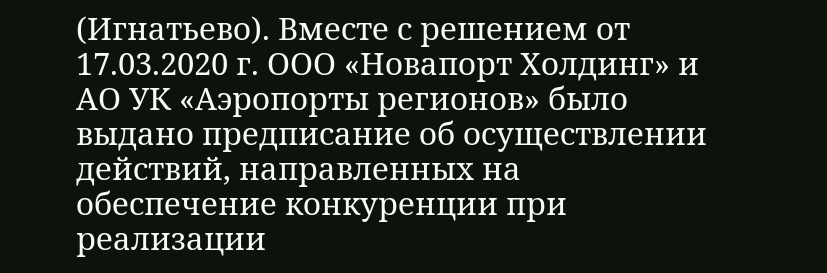(Игнатьево). Вместе с решением от 17.03.2020 г. ООО «Новапорт Холдинг» и АО УК «Аэропорты регионов» было выдано предписание об осуществлении действий, направленных на обеспечение конкуренции при реализации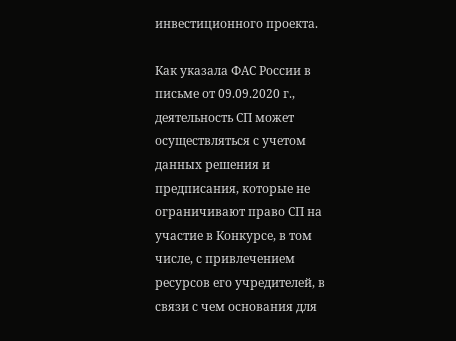инвестиционного проекта.

Как указала ФАС России в письме от 09.09.2020 г., деятельность СП может осуществляться с учетом данных решения и предписания, которые не ограничивают право СП на участие в Конкурсе, в том числе, с привлечением ресурсов его учредителей, в связи с чем основания для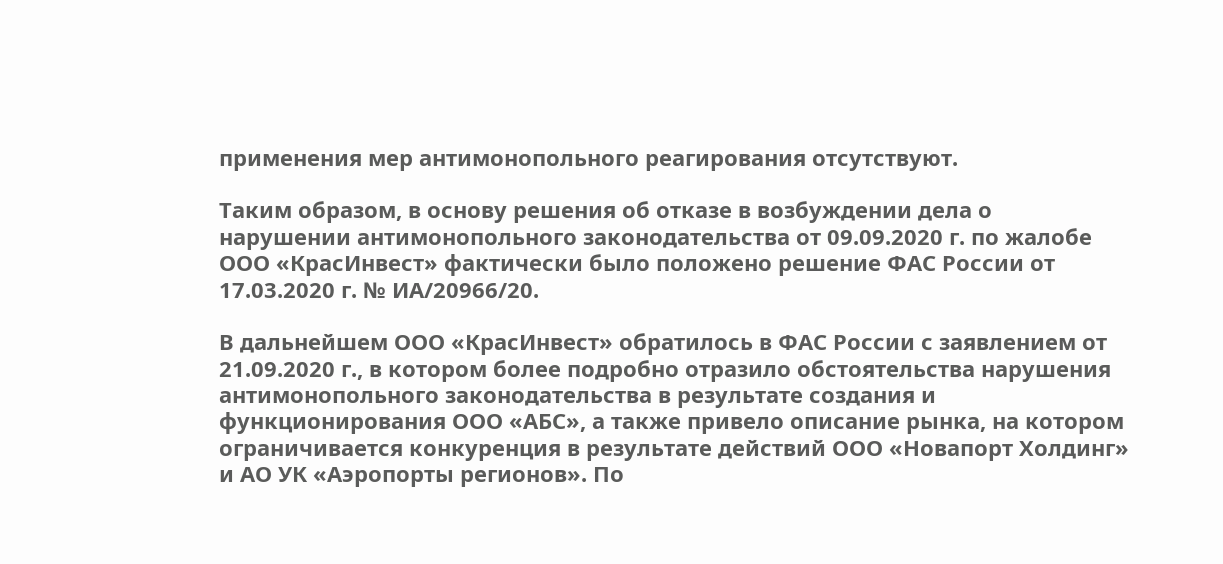применения мер антимонопольного реагирования отсутствуют.

Таким образом, в основу решения об отказе в возбуждении дела о нарушении антимонопольного законодательства от 09.09.2020 г. по жалобе ООО «КрасИнвест» фактически было положено решение ФАС России от 17.03.2020 г. № ИА/20966/20.

В дальнейшем ООО «КрасИнвест» обратилось в ФАС России с заявлением от 21.09.2020 г., в котором более подробно отразило обстоятельства нарушения антимонопольного законодательства в результате создания и функционирования ООО «АБС», а также привело описание рынка, на котором ограничивается конкуренция в результате действий ООО «Новапорт Холдинг» и АО УК «Аэропорты регионов». По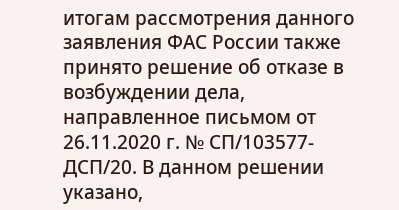итогам рассмотрения данного заявления ФАС России также принято решение об отказе в возбуждении дела, направленное письмом от 26.11.2020 г. № СП/103577-ДСП/20. В данном решении указано,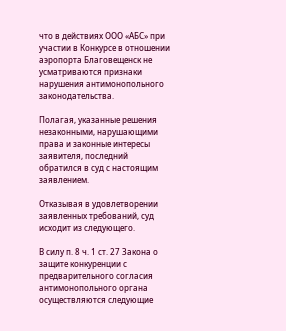что в действиях ООО «АБС» при участии в Конкурсе в отношении аэропорта Благовещенск не усматриваются признаки нарушения антимонопольного законодательства.

Полагая, указанные решения незаконными, нарушающими права и законные интересы заявителя, последний обратился в суд с настоящим заявлением.

Отказывая в удовлетворении заявленных требований, суд исходит из следующего.

В силу п. 8 ч. 1 ст. 27 Закона о защите конкуренции с предварительного согласия антимонопольного органа осуществляются следующие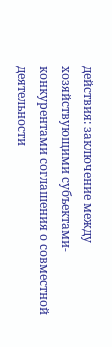действия: заключение между хозяйствующими субъектами-конкурентами соглашения о совместной деятельности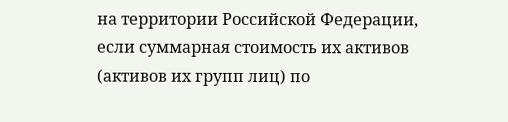на территории Российской Федерации, если суммарная стоимость их активов (активов их групп лиц) по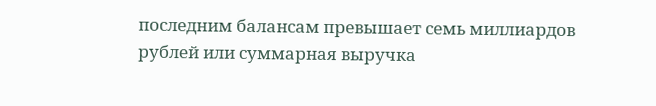последним балансам превышает семь миллиардов рублей или суммарная выручка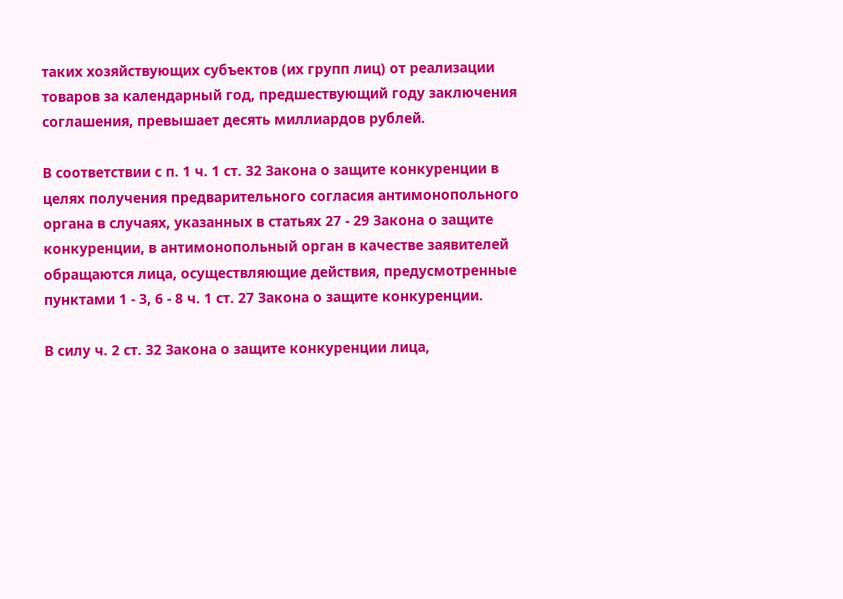таких хозяйствующих субъектов (их групп лиц) от реализации товаров за календарный год, предшествующий году заключения соглашения, превышает десять миллиардов рублей.

В соответствии с п. 1 ч. 1 ст. 32 Закона о защите конкуренции в целях получения предварительного согласия антимонопольного органа в случаях, указанных в статьях 27 - 29 Закона о защите конкуренции, в антимонопольный орган в качестве заявителей обращаются лица, осуществляющие действия, предусмотренные пунктами 1 - 3, 6 - 8 ч. 1 ст. 27 Закона о защите конкуренции.

В силу ч. 2 ст. 32 Закона о защите конкуренции лица,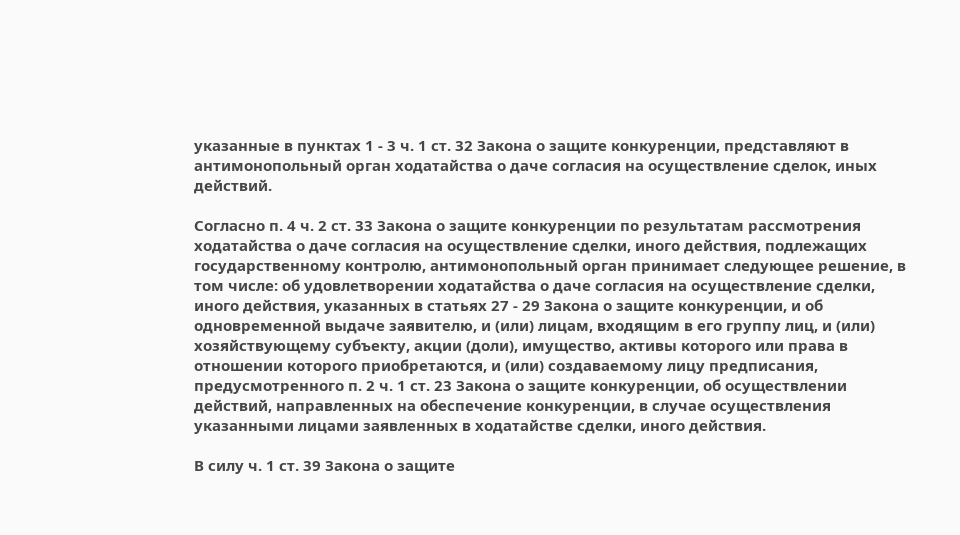указанные в пунктах 1 - 3 ч. 1 ст. 32 Закона о защите конкуренции, представляют в антимонопольный орган ходатайства о даче согласия на осуществление сделок, иных действий.

Согласно п. 4 ч. 2 ст. 33 Закона о защите конкуренции по результатам рассмотрения ходатайства о даче согласия на осуществление сделки, иного действия, подлежащих государственному контролю, антимонопольный орган принимает следующее решение, в том числе: об удовлетворении ходатайства о даче согласия на осуществление сделки, иного действия, указанных в статьях 27 - 29 Закона о защите конкуренции, и об одновременной выдаче заявителю, и (или) лицам, входящим в его группу лиц, и (или) хозяйствующему субъекту, акции (доли), имущество, активы которого или права в отношении которого приобретаются, и (или) создаваемому лицу предписания, предусмотренного п. 2 ч. 1 ст. 23 Закона о защите конкуренции, об осуществлении действий, направленных на обеспечение конкуренции, в случае осуществления указанными лицами заявленных в ходатайстве сделки, иного действия.

В силу ч. 1 ст. 39 Закона о защите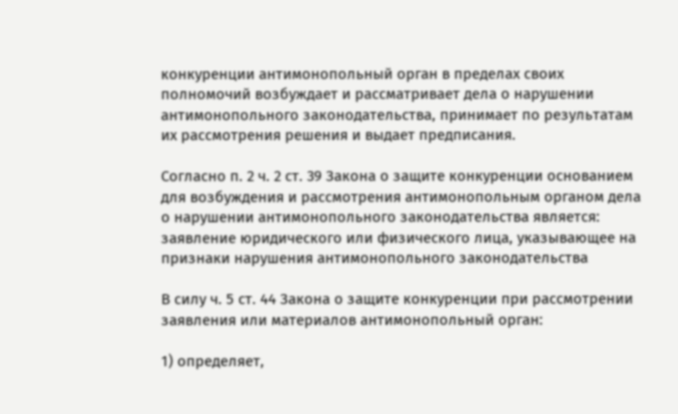конкуренции антимонопольный орган в пределах своих полномочий возбуждает и рассматривает дела о нарушении антимонопольного законодательства, принимает по результатам их рассмотрения решения и выдает предписания.

Согласно п. 2 ч. 2 ст. 39 Закона о защите конкуренции основанием для возбуждения и рассмотрения антимонопольным органом дела о нарушении антимонопольного законодательства является: заявление юридического или физического лица, указывающее на признаки нарушения антимонопольного законодательства

В силу ч. 5 ст. 44 Закона о защите конкуренции при рассмотрении заявления или материалов антимонопольный орган:

1) определяет,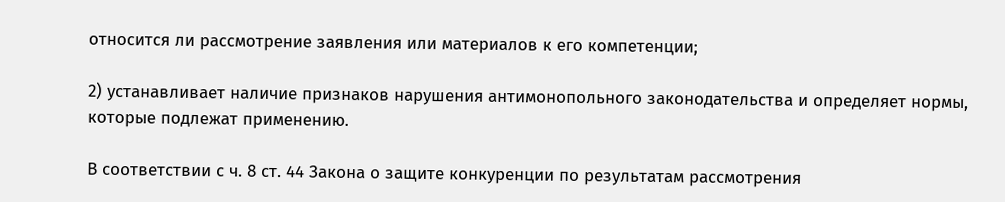относится ли рассмотрение заявления или материалов к его компетенции;

2) устанавливает наличие признаков нарушения антимонопольного законодательства и определяет нормы, которые подлежат применению.

В соответствии с ч. 8 ст. 44 Закона о защите конкуренции по результатам рассмотрения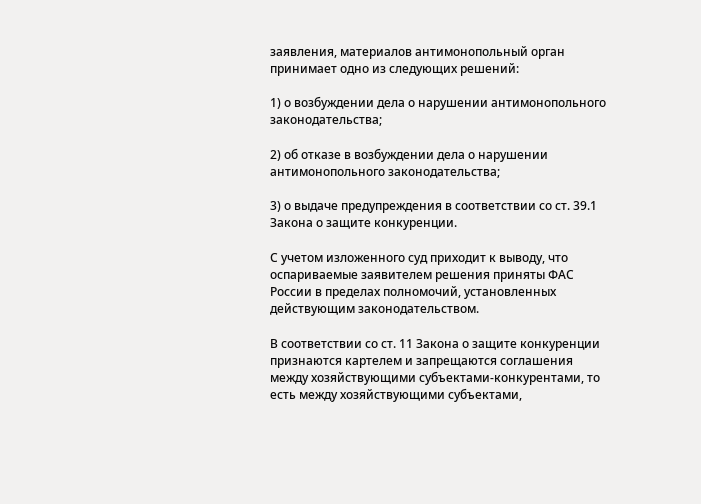заявления, материалов антимонопольный орган принимает одно из следующих решений:

1) о возбуждении дела о нарушении антимонопольного законодательства;

2) об отказе в возбуждении дела о нарушении антимонопольного законодательства;

3) о выдаче предупреждения в соответствии со ст. 39.1 Закона о защите конкуренции.

С учетом изложенного суд приходит к выводу, что оспариваемые заявителем решения приняты ФАС России в пределах полномочий, установленных действующим законодательством.

В соответствии со ст. 11 Закона о защите конкуренции признаются картелем и запрещаются соглашения между хозяйствующими субъектами-конкурентами, то есть между хозяйствующими субъектами,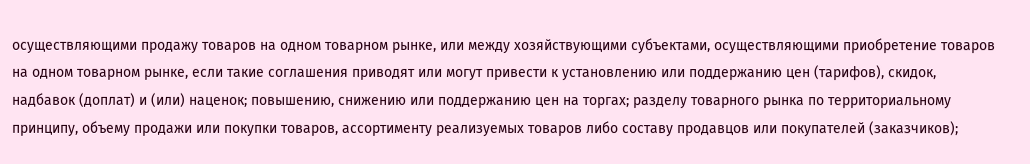осуществляющими продажу товаров на одном товарном рынке, или между хозяйствующими субъектами, осуществляющими приобретение товаров на одном товарном рынке, если такие соглашения приводят или могут привести к установлению или поддержанию цен (тарифов), скидок, надбавок (доплат) и (или) наценок; повышению, снижению или поддержанию цен на торгах; разделу товарного рынка по территориальному принципу, объему продажи или покупки товаров, ассортименту реализуемых товаров либо составу продавцов или покупателей (заказчиков);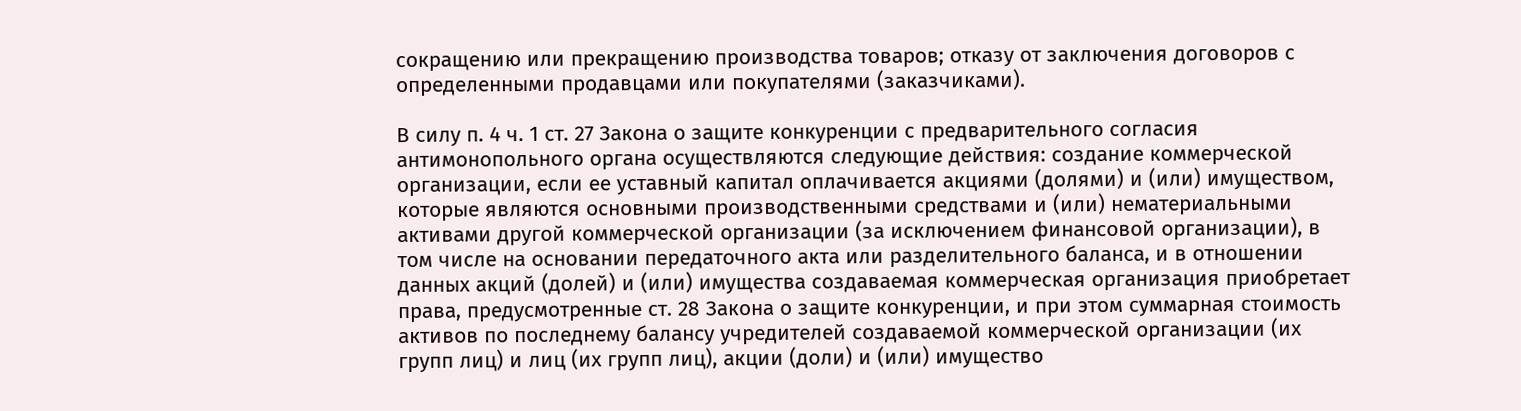сокращению или прекращению производства товаров; отказу от заключения договоров с определенными продавцами или покупателями (заказчиками).

В силу п. 4 ч. 1 ст. 27 Закона о защите конкуренции с предварительного согласия антимонопольного органа осуществляются следующие действия: создание коммерческой организации, если ее уставный капитал оплачивается акциями (долями) и (или) имуществом, которые являются основными производственными средствами и (или) нематериальными активами другой коммерческой организации (за исключением финансовой организации), в том числе на основании передаточного акта или разделительного баланса, и в отношении данных акций (долей) и (или) имущества создаваемая коммерческая организация приобретает права, предусмотренные ст. 28 Закона о защите конкуренции, и при этом суммарная стоимость активов по последнему балансу учредителей создаваемой коммерческой организации (их групп лиц) и лиц (их групп лиц), акции (доли) и (или) имущество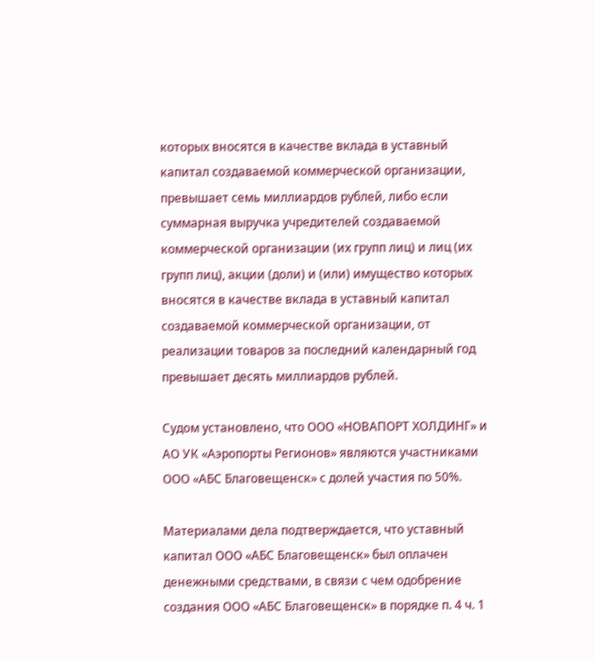которых вносятся в качестве вклада в уставный капитал создаваемой коммерческой организации, превышает семь миллиардов рублей, либо если суммарная выручка учредителей создаваемой коммерческой организации (их групп лиц) и лиц (их групп лиц), акции (доли) и (или) имущество которых вносятся в качестве вклада в уставный капитал создаваемой коммерческой организации, от реализации товаров за последний календарный год превышает десять миллиардов рублей.

Судом установлено, что ООО «НОВАПОРТ ХОЛДИНГ» и АО УК «Аэропорты Регионов» являются участниками ООО «АБС Благовещенск» с долей участия по 50%.

Материалами дела подтверждается, что уставный капитал ООО «АБС Благовещенск» был оплачен денежными средствами, в связи с чем одобрение создания ООО «АБС Благовещенск» в порядке п. 4 ч. 1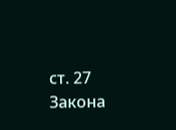ст. 27 Закона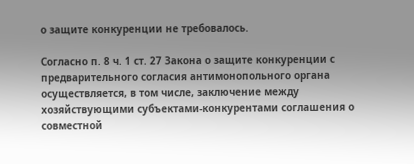о защите конкуренции не требовалось.

Согласно п. 8 ч. 1 ст. 27 Закона о защите конкуренции с предварительного согласия антимонопольного органа осуществляется, в том числе, заключение между хозяйствующими субъектами-конкурентами соглашения о совместной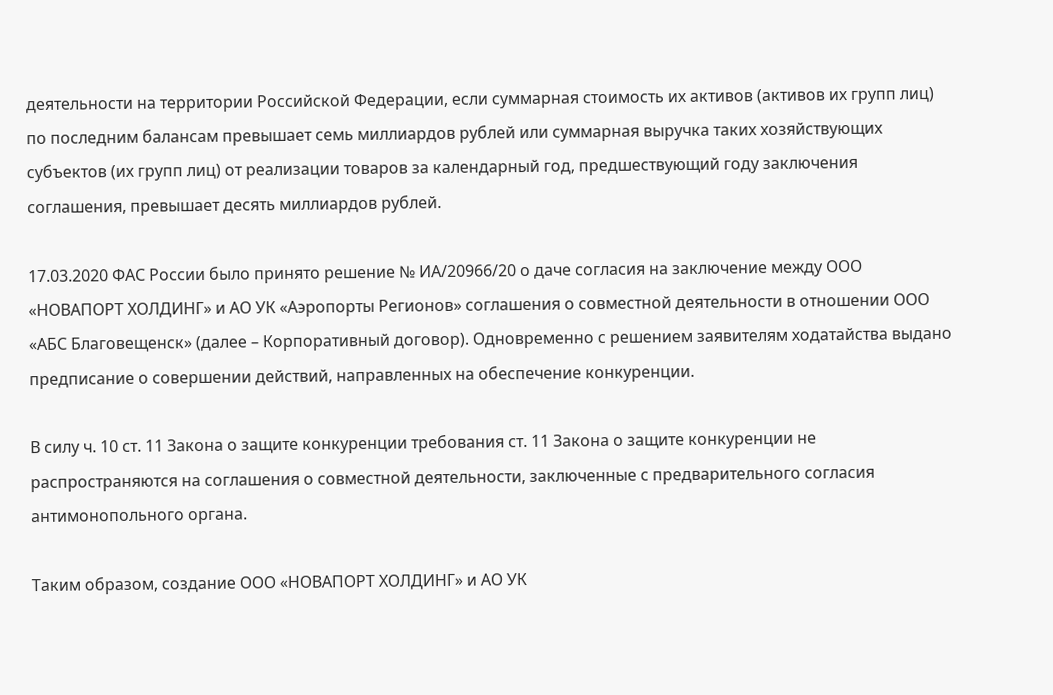деятельности на территории Российской Федерации, если суммарная стоимость их активов (активов их групп лиц) по последним балансам превышает семь миллиардов рублей или суммарная выручка таких хозяйствующих субъектов (их групп лиц) от реализации товаров за календарный год, предшествующий году заключения соглашения, превышает десять миллиардов рублей.

17.03.2020 ФАС России было принято решение № ИА/20966/20 о даче согласия на заключение между ООО «НОВАПОРТ ХОЛДИНГ» и АО УК «Аэропорты Регионов» соглашения о совместной деятельности в отношении ООО «АБС Благовещенск» (далее – Корпоративный договор). Одновременно с решением заявителям ходатайства выдано предписание о совершении действий, направленных на обеспечение конкуренции.

В силу ч. 10 ст. 11 Закона о защите конкуренции требования ст. 11 Закона о защите конкуренции не распространяются на соглашения о совместной деятельности, заключенные с предварительного согласия антимонопольного органа.

Таким образом, создание ООО «НОВАПОРТ ХОЛДИНГ» и АО УК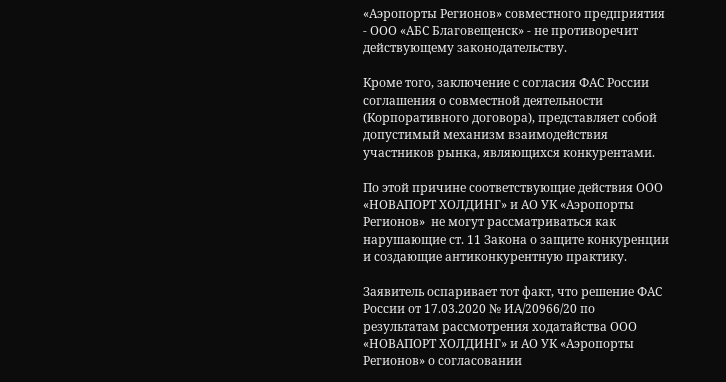«Аэропорты Регионов» совместного предприятия  - ООО «АБС Благовещенск» - не противоречит действующему законодательству.

Кроме того, заключение с согласия ФАС России соглашения о совместной деятельности (Корпоративного договора), представляет собой допустимый механизм взаимодействия участников рынка, являющихся конкурентами.

По этой причине соответствующие действия ООО «НОВАПОРТ ХОЛДИНГ» и АО УК «Аэропорты Регионов»  не могут рассматриваться как  нарушающие ст. 11 Закона о защите конкуренции и создающие антиконкурентную практику.

Заявитель оспаривает тот факт, что решение ФАС России от 17.03.2020 № ИА/20966/20 по результатам рассмотрения ходатайства ООО «НОВАПОРТ ХОЛДИНГ» и АО УК «Аэропорты Регионов» о согласовании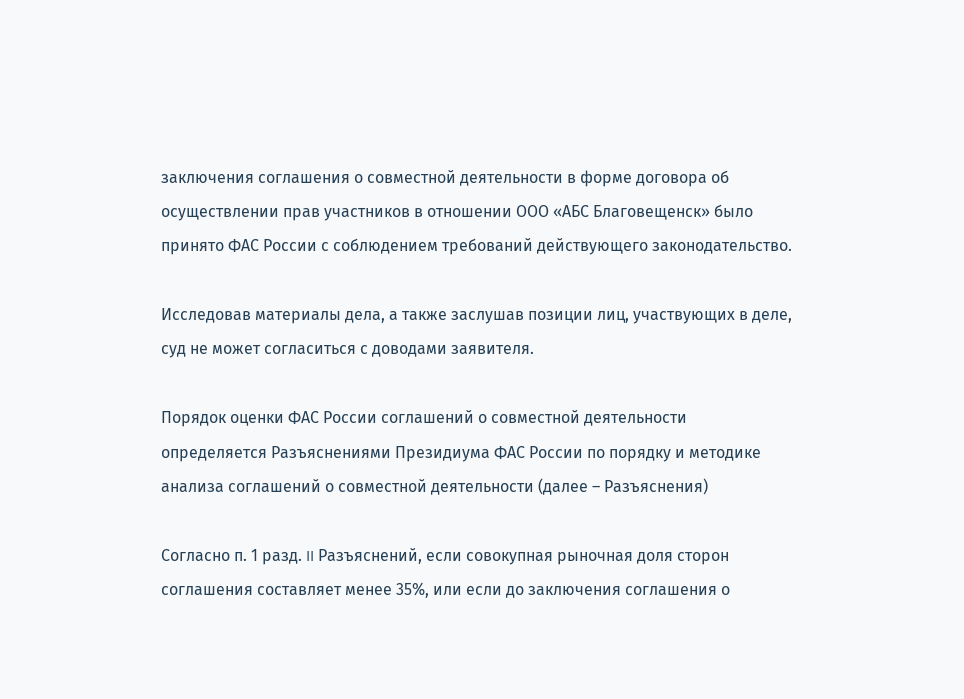заключения соглашения о совместной деятельности в форме договора об осуществлении прав участников в отношении ООО «АБС Благовещенск» было принято ФАС России с соблюдением требований действующего законодательство.

Исследовав материалы дела, а также заслушав позиции лиц, участвующих в деле, суд не может согласиться с доводами заявителя.

Порядок оценки ФАС России соглашений о совместной деятельности определяется Разъяснениями Президиума ФАС России по порядку и методике анализа соглашений о совместной деятельности (далее – Разъяснения)

Согласно п. 1 разд. II Разъяснений, если совокупная рыночная доля сторон соглашения составляет менее 35%, или если до заключения соглашения о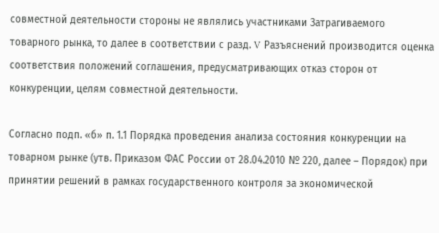совместной деятельности стороны не являлись участниками Затрагиваемого товарного рынка, то далее в соответствии с разд. V Разъяснений производится оценка соответствия положений соглашения, предусматривающих отказ сторон от конкуренции, целям совместной деятельности.

Согласно подп. «б» п. 1.1 Порядка проведения анализа состояния конкуренции на товарном рынке (утв. Приказом ФАС России от 28.04.2010 № 220, далее – Порядок) при принятии решений в рамках государственного контроля за экономической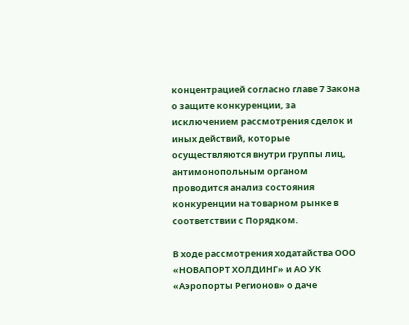концентрацией согласно главе 7 Закона о защите конкуренции, за исключением рассмотрения сделок и иных действий, которые осуществляются внутри группы лиц, антимонопольным органом проводится анализ состояния конкуренции на товарном рынке в соответствии с Порядком.

В ходе рассмотрения ходатайства ООО «НОВАПОРТ ХОЛДИНГ» и АО УК «Аэропорты Регионов» о даче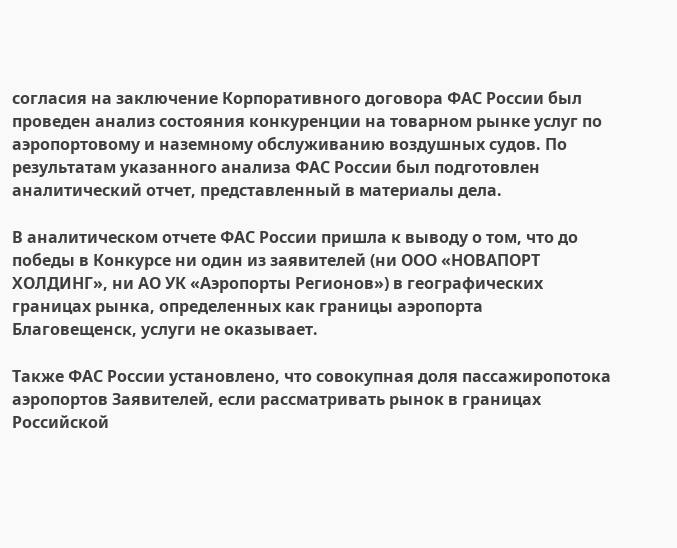согласия на заключение Корпоративного договора ФАС России был проведен анализ состояния конкуренции на товарном рынке услуг по аэропортовому и наземному обслуживанию воздушных судов. По результатам указанного анализа ФАС России был подготовлен аналитический отчет, представленный в материалы дела.

В аналитическом отчете ФАС России пришла к выводу о том, что до победы в Конкурсе ни один из заявителей (ни ООО «НОВАПОРТ ХОЛДИНГ», ни АО УК «Аэропорты Регионов») в географических границах рынка, определенных как границы аэропорта Благовещенск, услуги не оказывает.

Также ФАС России установлено, что совокупная доля пассажиропотока аэропортов Заявителей, если рассматривать рынок в границах Российской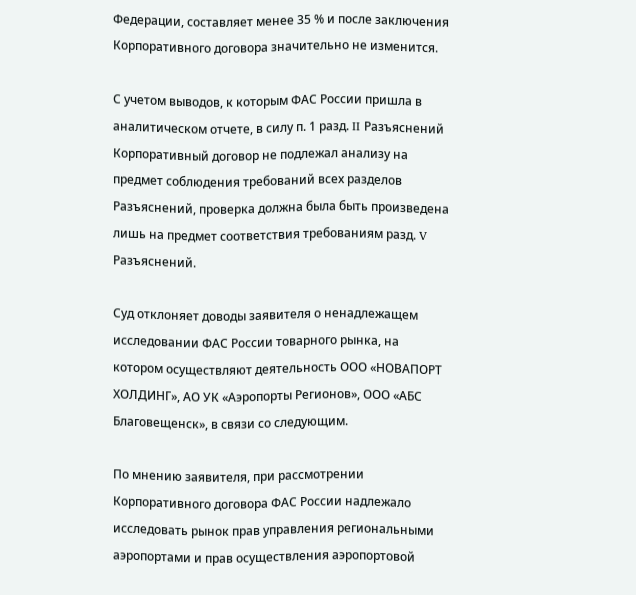Федерации, составляет менее 35 % и после заключения Корпоративного договора значительно не изменится.

С учетом выводов, к которым ФАС России пришла в аналитическом отчете, в силу п. 1 разд. II Разъяснений Корпоративный договор не подлежал анализу на предмет соблюдения требований всех разделов Разъяснений, проверка должна была быть произведена лишь на предмет соответствия требованиям разд. V Разъяснений.

Суд отклоняет доводы заявителя о ненадлежащем исследовании ФАС России товарного рынка, на котором осуществляют деятельность ООО «НОВАПОРТ ХОЛДИНГ», АО УК «Аэропорты Регионов», ООО «АБС Благовещенск», в связи со следующим.

По мнению заявителя, при рассмотрении Корпоративного договора ФАС России надлежало исследовать рынок прав управления региональными аэропортами и прав осуществления аэропортовой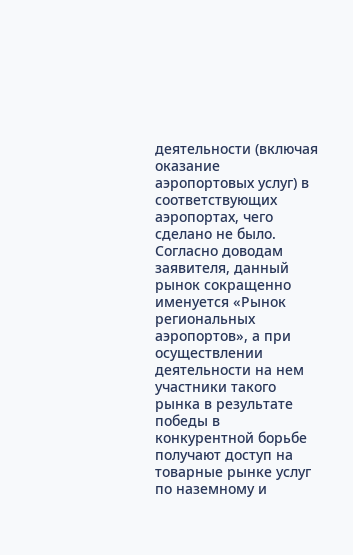деятельности (включая оказание аэропортовых услуг) в соответствующих аэропортах, чего сделано не было. Согласно доводам заявителя, данный рынок сокращенно именуется «Рынок региональных аэропортов», а при осуществлении деятельности на нем участники такого рынка в результате победы в конкурентной борьбе получают доступ на товарные рынке услуг по наземному и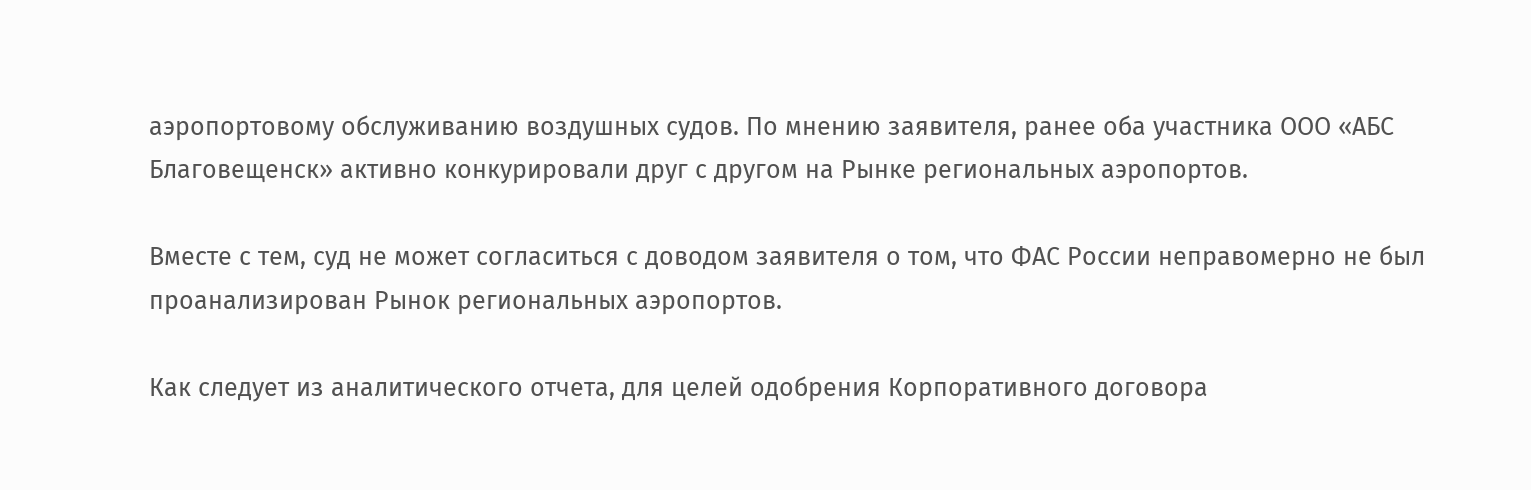аэропортовому обслуживанию воздушных судов. По мнению заявителя, ранее оба участника ООО «АБС Благовещенск» активно конкурировали друг с другом на Рынке региональных аэропортов.

Вместе с тем, суд не может согласиться с доводом заявителя о том, что ФАС России неправомерно не был проанализирован Рынок региональных аэропортов.

Как следует из аналитического отчета, для целей одобрения Корпоративного договора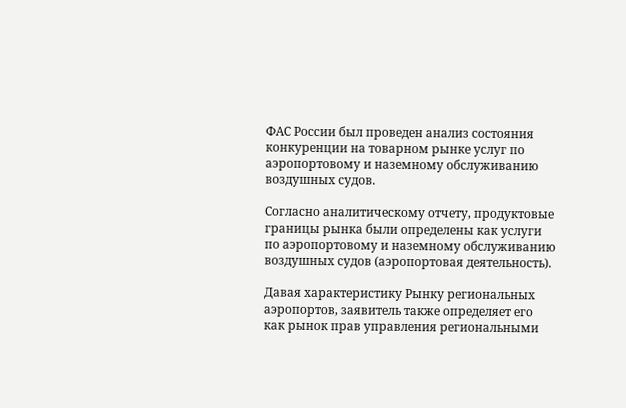ФАС России был проведен анализ состояния конкуренции на товарном рынке услуг по аэропортовому и наземному обслуживанию воздушных судов.

Согласно аналитическому отчету, продуктовые границы рынка были определены как услуги по аэропортовому и наземному обслуживанию воздушных судов (аэропортовая деятельность).

Давая характеристику Рынку региональных аэропортов, заявитель также определяет его как рынок прав управления региональными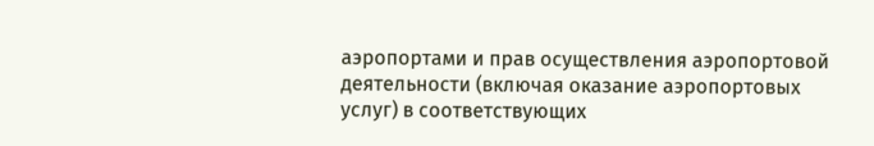аэропортами и прав осуществления аэропортовой деятельности (включая оказание аэропортовых услуг) в соответствующих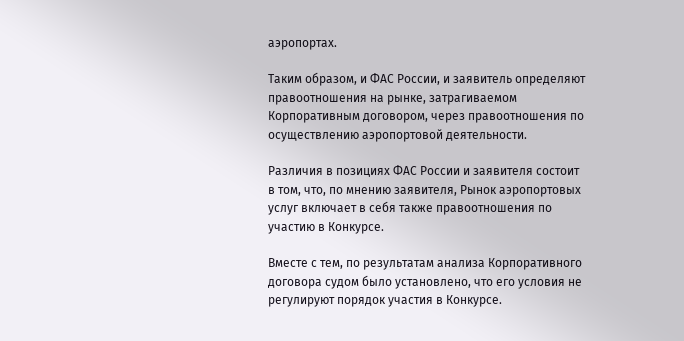аэропортах.

Таким образом, и ФАС России, и заявитель определяют правоотношения на рынке, затрагиваемом Корпоративным договором, через правоотношения по осуществлению аэропортовой деятельности.

Различия в позициях ФАС России и заявителя состоит в том, что, по мнению заявителя, Рынок аэропортовых услуг включает в себя также правоотношения по участию в Конкурсе.

Вместе с тем, по результатам анализа Корпоративного договора судом было установлено, что его условия не регулируют порядок участия в Конкурсе.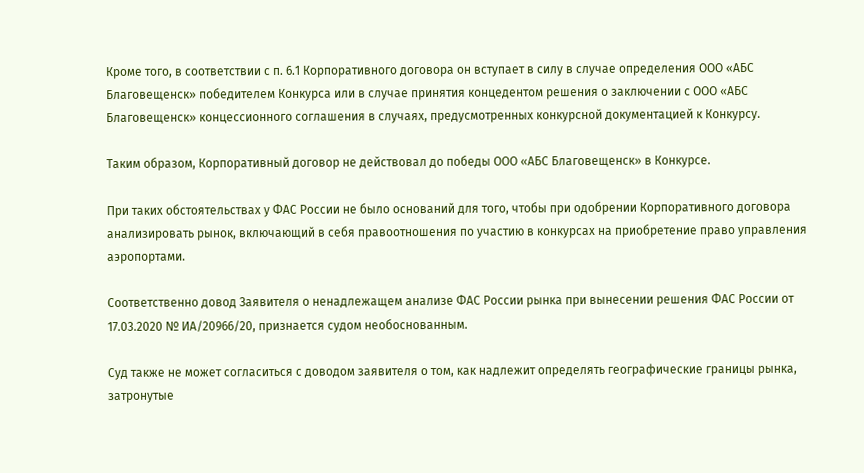Кроме того, в соответствии с п. 6.1 Корпоративного договора он вступает в силу в случае определения ООО «АБС Благовещенск» победителем Конкурса или в случае принятия концедентом решения о заключении с ООО «АБС Благовещенск» концессионного соглашения в случаях, предусмотренных конкурсной документацией к Конкурсу.

Таким образом, Корпоративный договор не действовал до победы ООО «АБС Благовещенск» в Конкурсе.

При таких обстоятельствах у ФАС России не было оснований для того, чтобы при одобрении Корпоративного договора анализировать рынок, включающий в себя правоотношения по участию в конкурсах на приобретение право управления аэропортами.

Соответственно довод Заявителя о ненадлежащем анализе ФАС России рынка при вынесении решения ФАС России от 17.03.2020 № ИА/20966/20, признается судом необоснованным.

Суд также не может согласиться с доводом заявителя о том, как надлежит определять географические границы рынка, затронутые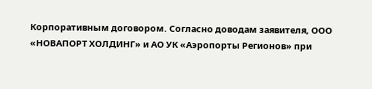Корпоративным договором. Согласно доводам заявителя, ООО «НОВАПОРТ ХОЛДИНГ» и АО УК «Аэропорты Регионов» при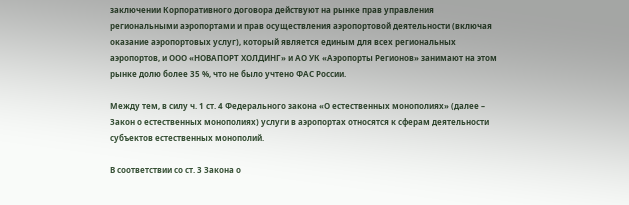заключении Корпоративного договора действуют на рынке прав управления региональными аэропортами и прав осуществления аэропортовой деятельности (включая оказание аэропортовых услуг), который является единым для всех региональных аэропортов, и ООО «НОВАПОРТ ХОЛДИНГ» и АО УК «Аэропорты Регионов» занимают на этом рынке долю более 35 %, что не было учтено ФАС России.

Между тем, в силу ч. 1 ст. 4 Федерального закона «О естественных монополиях» (далее – Закон о естественных монополиях) услуги в аэропортах относятся к сферам деятельности субъектов естественных монополий.

В соответствии со ст. 3 Закона о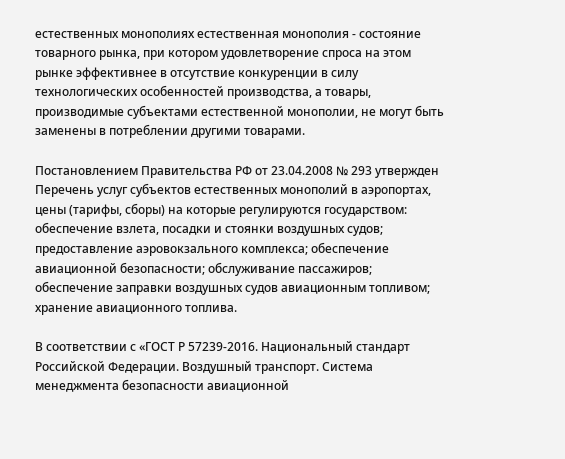естественных монополиях естественная монополия - состояние товарного рынка, при котором удовлетворение спроса на этом рынке эффективнее в отсутствие конкуренции в силу технологических особенностей производства, а товары, производимые субъектами естественной монополии, не могут быть заменены в потреблении другими товарами.

Постановлением Правительства РФ от 23.04.2008 № 293 утвержден Перечень услуг субъектов естественных монополий в аэропортах, цены (тарифы, сборы) на которые регулируются государством: обеспечение взлета, посадки и стоянки воздушных судов; предоставление аэровокзального комплекса; обеспечение авиационной безопасности; обслуживание пассажиров; обеспечение заправки воздушных судов авиационным топливом; хранение авиационного топлива.

В соответствии с «ГОСТ Р 57239-2016. Национальный стандарт Российской Федерации. Воздушный транспорт. Система менеджмента безопасности авиационной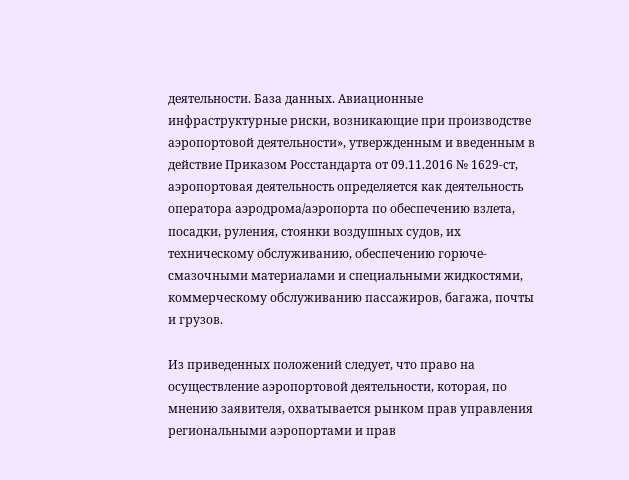деятельности. База данных. Авиационные инфраструктурные риски, возникающие при производстве аэропортовой деятельности», утвержденным и введенным в действие Приказом Росстандарта от 09.11.2016 № 1629-ст, аэропортовая деятельность определяется как деятельность оператора аэродрома/аэропорта по обеспечению взлета, посадки, руления, стоянки воздушных судов, их техническому обслуживанию, обеспечению горюче-смазочными материалами и специальными жидкостями, коммерческому обслуживанию пассажиров, багажа, почты и грузов.

Из приведенных положений следует, что право на осуществление аэропортовой деятельности, которая, по мнению заявителя, охватывается рынком прав управления региональными аэропортами и прав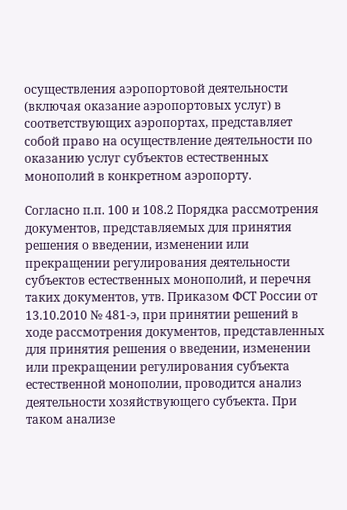осуществления аэропортовой деятельности (включая оказание аэропортовых услуг) в соответствующих аэропортах, представляет собой право на осуществление деятельности по оказанию услуг субъектов естественных монополий в конкретном аэропорту.

Согласно п.п. 100 и 108.2 Порядка рассмотрения документов, представляемых для принятия решения о введении, изменении или прекращении регулирования деятельности субъектов естественных монополий, и перечня таких документов, утв. Приказом ФСТ России от 13.10.2010 № 481-э, при принятии решений в ходе рассмотрения документов, представленных для принятия решения о введении, изменении или прекращении регулирования субъекта естественной монополии, проводится анализ деятельности хозяйствующего субъекта. При таком анализе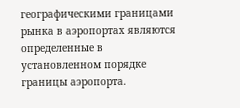географическими границами рынка в аэропортах являются определенные в установленном порядке границы аэропорта.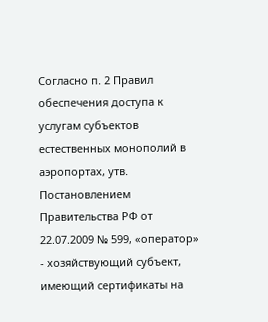Согласно п. 2 Правил обеспечения доступа к услугам субъектов естественных монополий в аэропортах, утв. Постановлением Правительства РФ от 22.07.2009 № 599, «оператор» - хозяйствующий субъект, имеющий сертификаты на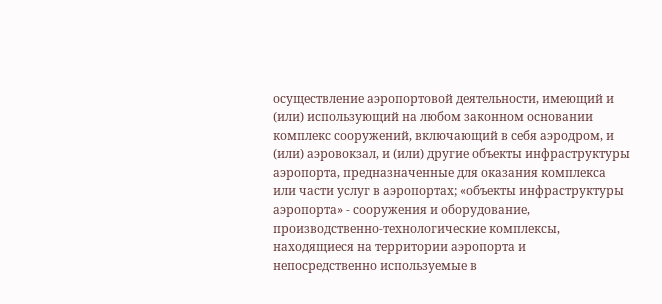осуществление аэропортовой деятельности, имеющий и (или) использующий на любом законном основании комплекс сооружений, включающий в себя аэродром, и (или) аэровокзал, и (или) другие объекты инфраструктуры аэропорта, предназначенные для оказания комплекса или части услуг в аэропортах; «объекты инфраструктуры аэропорта» - сооружения и оборудование, производственно-технологические комплексы, находящиеся на территории аэропорта и непосредственно используемые в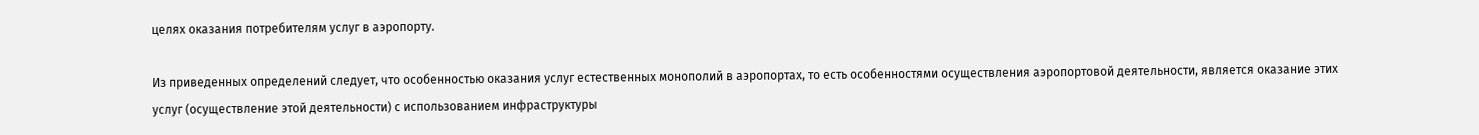целях оказания потребителям услуг в аэропорту.

Из приведенных определений следует, что особенностью оказания услуг естественных монополий в аэропортах, то есть особенностями осуществления аэропортовой деятельности, является оказание этих услуг (осуществление этой деятельности) с использованием инфраструктуры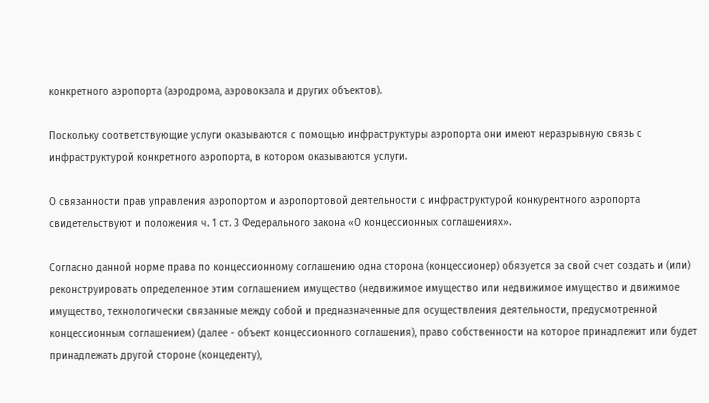конкретного аэропорта (аэродрома, аэровокзала и других объектов).

Поскольку соответствующие услуги оказываются с помощью инфраструктуры аэропорта они имеют неразрывную связь с инфраструктурой конкретного аэропорта, в котором оказываются услуги.

О связанности прав управления аэропортом и аэропортовой деятельности с инфраструктурой конкурентного аэропорта свидетельствуют и положения ч. 1 ст. 3 Федерального закона «О концессионных соглашениях».

Согласно данной норме права по концессионному соглашению одна сторона (концессионер) обязуется за свой счет создать и (или) реконструировать определенное этим соглашением имущество (недвижимое имущество или недвижимое имущество и движимое имущество, технологически связанные между собой и предназначенные для осуществления деятельности, предусмотренной концессионным соглашением) (далее - объект концессионного соглашения), право собственности на которое принадлежит или будет принадлежать другой стороне (концеденту),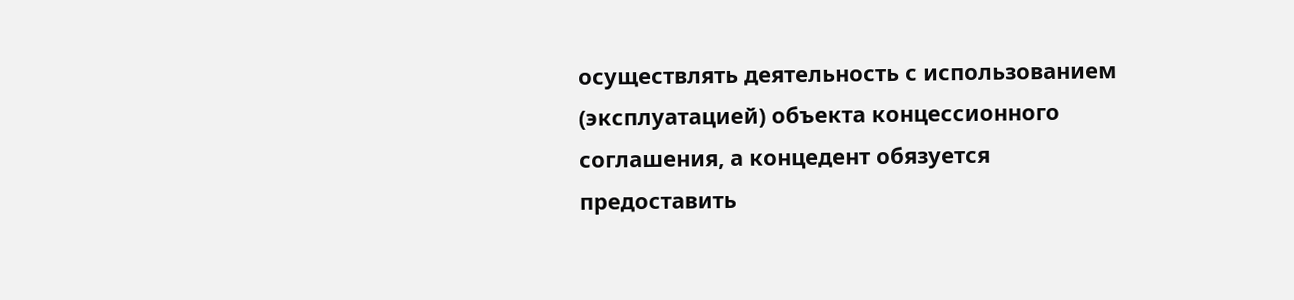осуществлять деятельность с использованием (эксплуатацией) объекта концессионного соглашения, а концедент обязуется предоставить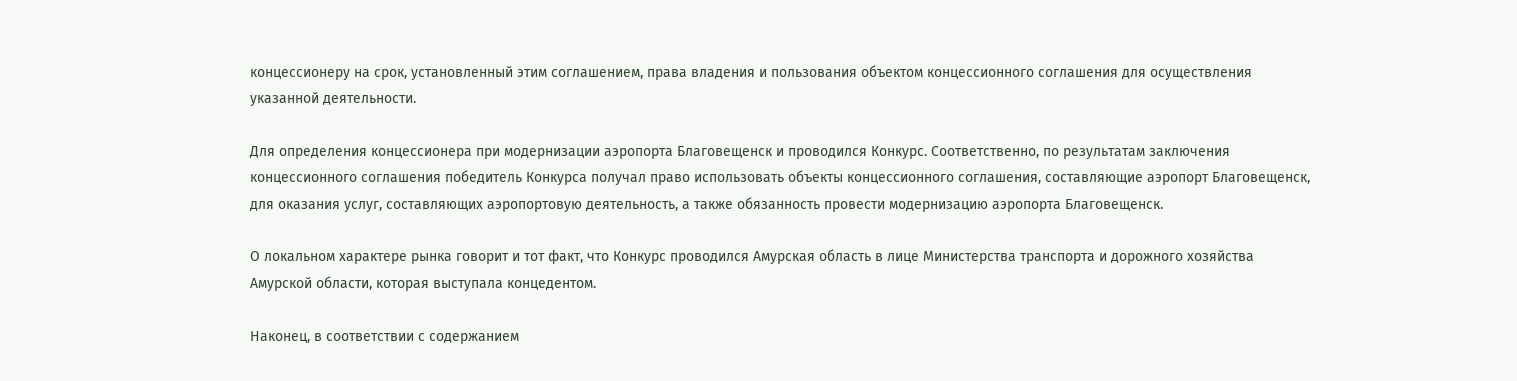концессионеру на срок, установленный этим соглашением, права владения и пользования объектом концессионного соглашения для осуществления указанной деятельности.

Для определения концессионера при модернизации аэропорта Благовещенск и проводился Конкурс. Соответственно, по результатам заключения концессионного соглашения победитель Конкурса получал право использовать объекты концессионного соглашения, составляющие аэропорт Благовещенск, для оказания услуг, составляющих аэропортовую деятельность, а также обязанность провести модернизацию аэропорта Благовещенск.

О локальном характере рынка говорит и тот факт, что Конкурс проводился Амурская область в лице Министерства транспорта и дорожного хозяйства Амурской области, которая выступала концедентом.

Наконец, в соответствии с содержанием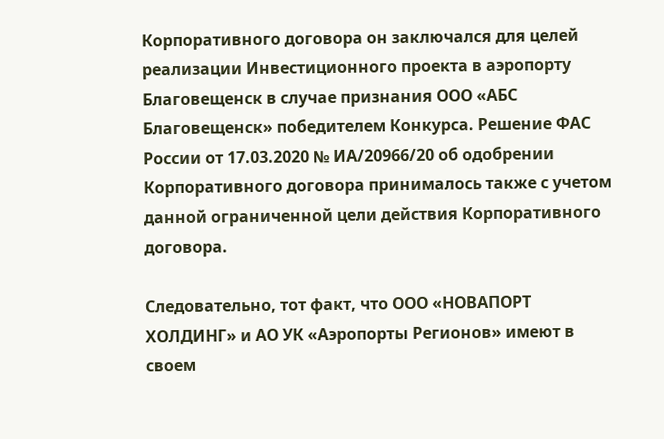Корпоративного договора он заключался для целей реализации Инвестиционного проекта в аэропорту Благовещенск в случае признания ООО «АБС Благовещенск» победителем Конкурса. Решение ФАС России от 17.03.2020 № ИА/20966/20 об одобрении Корпоративного договора принималось также с учетом данной ограниченной цели действия Корпоративного договора.

Следовательно, тот факт, что ООО «НОВАПОРТ ХОЛДИНГ» и АО УК «Аэропорты Регионов» имеют в своем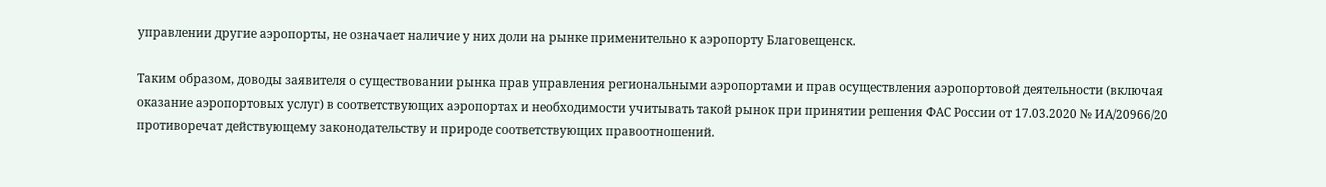управлении другие аэропорты, не означает наличие у них доли на рынке применительно к аэропорту Благовещенск.

Таким образом, доводы заявителя о существовании рынка прав управления региональными аэропортами и прав осуществления аэропортовой деятельности (включая оказание аэропортовых услуг) в соответствующих аэропортах и необходимости учитывать такой рынок при принятии решения ФАС России от 17.03.2020 № ИА/20966/20 противоречат действующему законодательству и природе соответствующих правоотношений.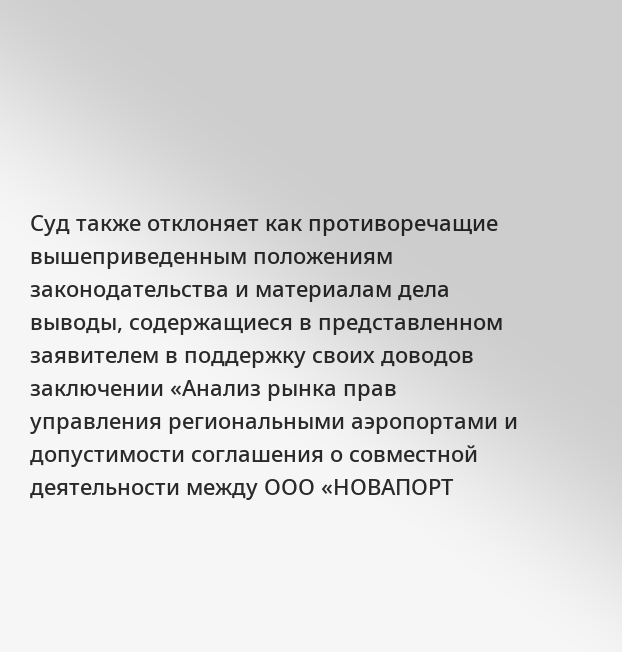Суд также отклоняет как противоречащие вышеприведенным положениям законодательства и материалам дела выводы, содержащиеся в представленном заявителем в поддержку своих доводов заключении «Анализ рынка прав управления региональными аэропортами и допустимости соглашения о совместной деятельности между ООО «НОВАПОРТ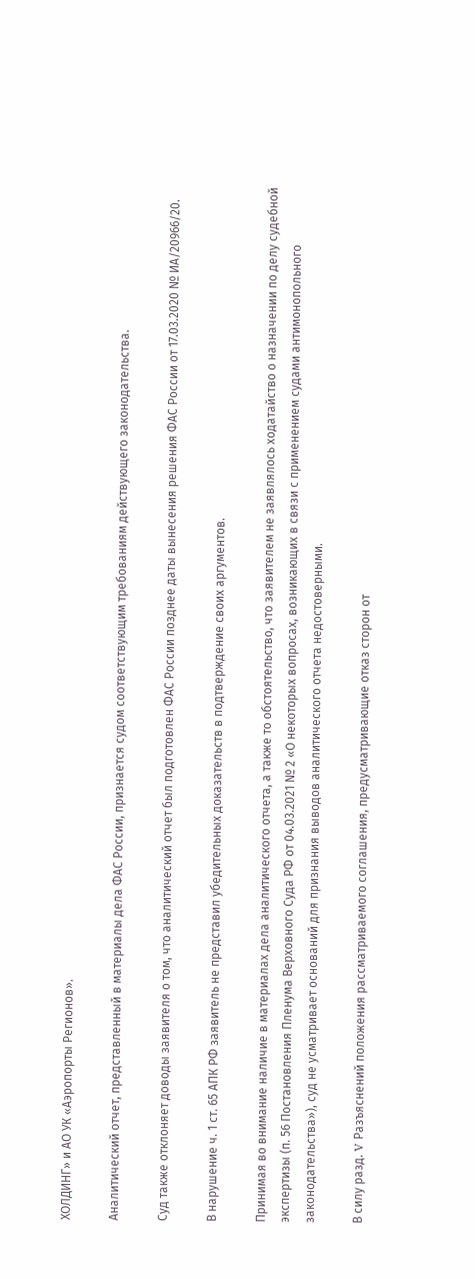ХОЛДИНГ» и АО УК «Аэропорты Регионов».

Аналитический отчет, представленный в материалы дела ФАС России, признается судом соответствующим требованиям действующего законодательства.

Суд также отклоняет доводы заявителя о том, что аналитический отчет был подготовлен ФАС России позднее даты вынесения решения ФАС России от 17.03.2020 № ИА/20966/20.

В нарушение ч. 1 ст. 65 АПК РФ заявитель не представил убедительных доказательств в подтверждение своих аргументов.

Принимая во внимание наличие в материалах дела аналитического отчета, а также то обстоятельство, что заявителем не заявлялось ходатайство о назначении по делу судебной экспертизы (п. 56 Постановления Пленума Верховного Суда РФ от 04.03.2021 № 2 «О некоторых вопросах, возникающих в связи с применением судами антимонопольного законодательства»), суд не усматривает оснований для признания выводов аналитического отчета недостоверными.

В силу разд. V Разъяснений положения рассматриваемого соглашения, предусматривающие отказ сторон от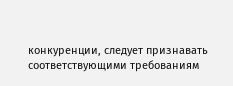конкуренции, следует признавать соответствующими требованиям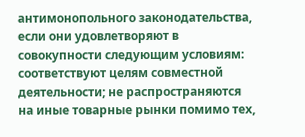антимонопольного законодательства, если они удовлетворяют в совокупности следующим условиям: соответствуют целям совместной деятельности; не распространяются на иные товарные рынки помимо тех,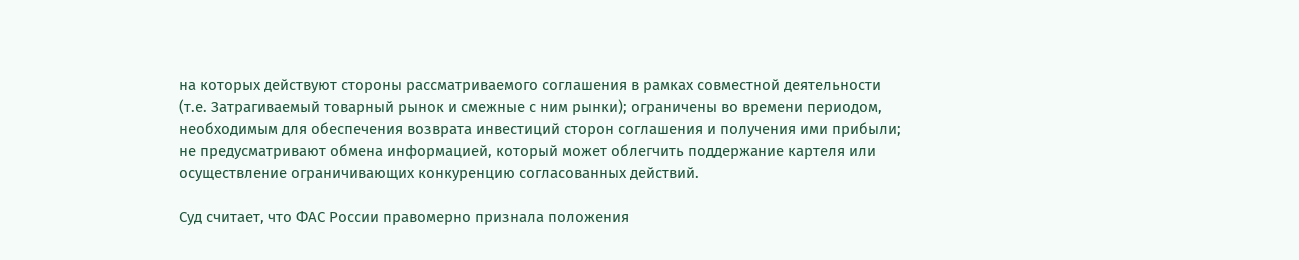на которых действуют стороны рассматриваемого соглашения в рамках совместной деятельности (т.е. Затрагиваемый товарный рынок и смежные с ним рынки); ограничены во времени периодом, необходимым для обеспечения возврата инвестиций сторон соглашения и получения ими прибыли; не предусматривают обмена информацией, который может облегчить поддержание картеля или осуществление ограничивающих конкуренцию согласованных действий.

Суд считает, что ФАС России правомерно признала положения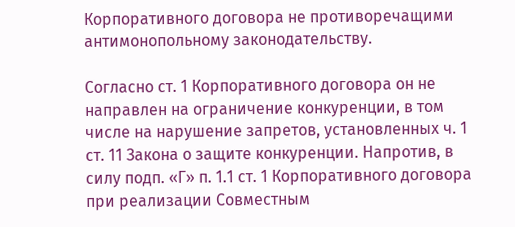Корпоративного договора не противоречащими антимонопольному законодательству.

Согласно ст. 1 Корпоративного договора он не направлен на ограничение конкуренции, в том числе на нарушение запретов, установленных ч. 1 ст. 11 Закона о защите конкуренции. Напротив, в силу подп. «Г» п. 1.1 ст. 1 Корпоративного договора при реализации Совместным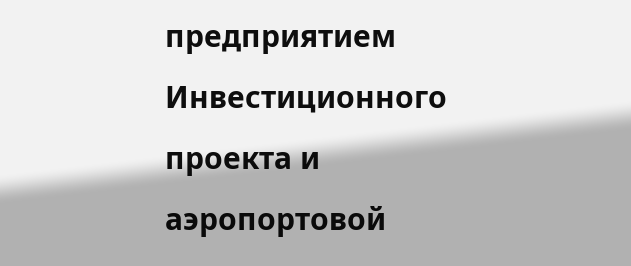предприятием Инвестиционного проекта и аэропортовой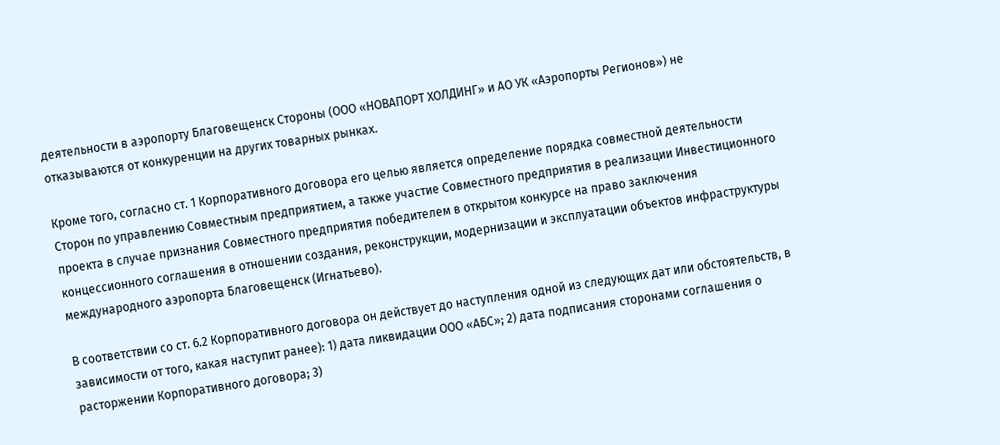деятельности в аэропорту Благовещенск Стороны (ООО «НОВАПОРТ ХОЛДИНГ» и АО УК «Аэропорты Регионов») не отказываются от конкуренции на других товарных рынках.

Кроме того, согласно ст. 1 Корпоративного договора его целью является определение порядка совместной деятельности Сторон по управлению Совместным предприятием, а также участие Совместного предприятия в реализации Инвестиционного проекта в случае признания Совместного предприятия победителем в открытом конкурсе на право заключения концессионного соглашения в отношении создания, реконструкции, модернизации и эксплуатации объектов инфраструктуры международного аэропорта Благовещенск (Игнатьево).

В соответствии со ст. 6.2 Корпоративного договора он действует до наступления одной из следующих дат или обстоятельств, в зависимости от того, какая наступит ранее): 1) дата ликвидации ООО «АБС»; 2) дата подписания сторонами соглашения о расторжении Корпоративного договора; 3)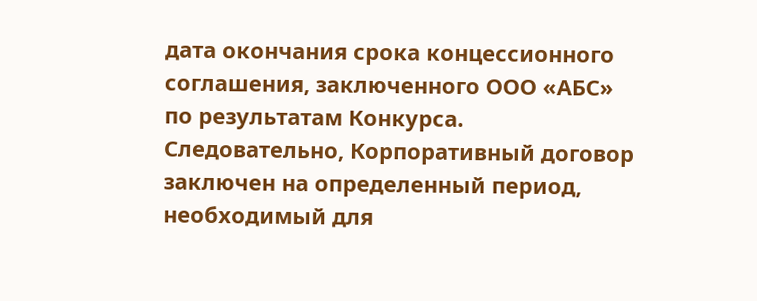дата окончания срока концессионного соглашения, заключенного ООО «АБС» по результатам Конкурса. Следовательно, Корпоративный договор заключен на определенный период, необходимый для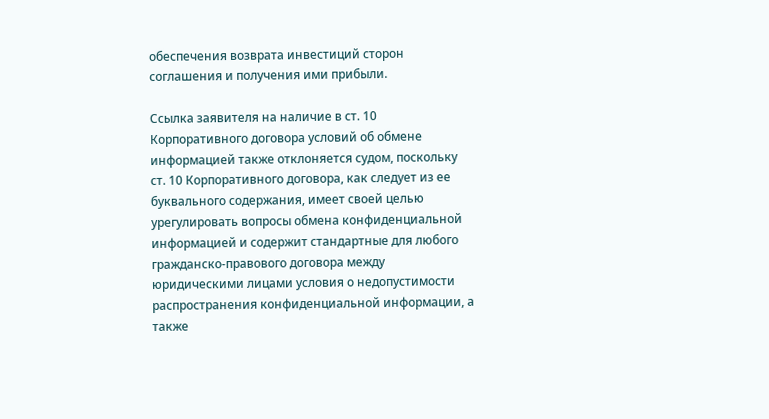обеспечения возврата инвестиций сторон соглашения и получения ими прибыли.

Ссылка заявителя на наличие в ст. 10 Корпоративного договора условий об обмене информацией также отклоняется судом, поскольку ст. 10 Корпоративного договора, как следует из ее буквального содержания, имеет своей целью урегулировать вопросы обмена конфиденциальной информацией и содержит стандартные для любого гражданско-правового договора между юридическими лицами условия о недопустимости распространения конфиденциальной информации, а также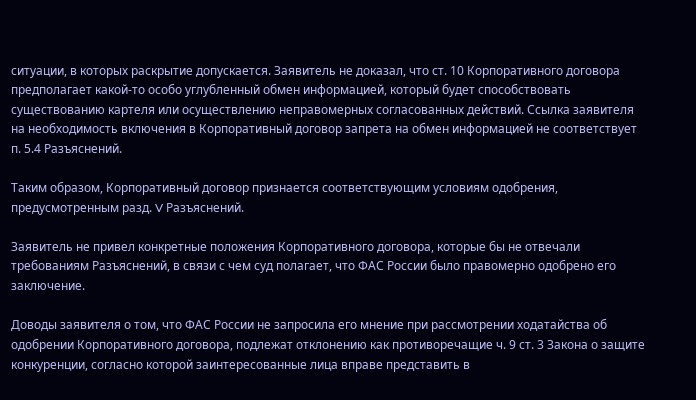ситуации, в которых раскрытие допускается. Заявитель не доказал, что ст. 10 Корпоративного договора предполагает какой-то особо углубленный обмен информацией, который будет способствовать существованию картеля или осуществлению неправомерных согласованных действий. Ссылка заявителя на необходимость включения в Корпоративный договор запрета на обмен информацией не соответствует п. 5.4 Разъяснений.

Таким образом, Корпоративный договор признается соответствующим условиям одобрения, предусмотренным разд. V Разъяснений.

Заявитель не привел конкретные положения Корпоративного договора, которые бы не отвечали требованиям Разъяснений, в связи с чем суд полагает, что ФАС России было правомерно одобрено его заключение.

Доводы заявителя о том, что ФАС России не запросила его мнение при рассмотрении ходатайства об одобрении Корпоративного договора, подлежат отклонению как противоречащие ч. 9 ст. 3 Закона о защите конкуренции, согласно которой заинтересованные лица вправе представить в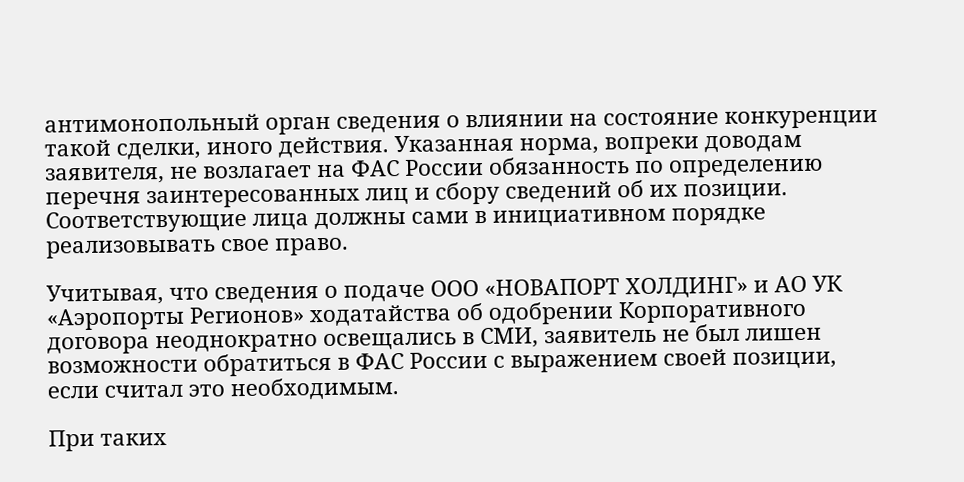антимонопольный орган сведения о влиянии на состояние конкуренции такой сделки, иного действия. Указанная норма, вопреки доводам заявителя, не возлагает на ФАС России обязанность по определению перечня заинтересованных лиц и сбору сведений об их позиции. Соответствующие лица должны сами в инициативном порядке реализовывать свое право.

Учитывая, что сведения о подаче ООО «НОВАПОРТ ХОЛДИНГ» и АО УК «Аэропорты Регионов» ходатайства об одобрении Корпоративного договора неоднократно освещались в СМИ, заявитель не был лишен возможности обратиться в ФАС России с выражением своей позиции, если считал это необходимым.

При таких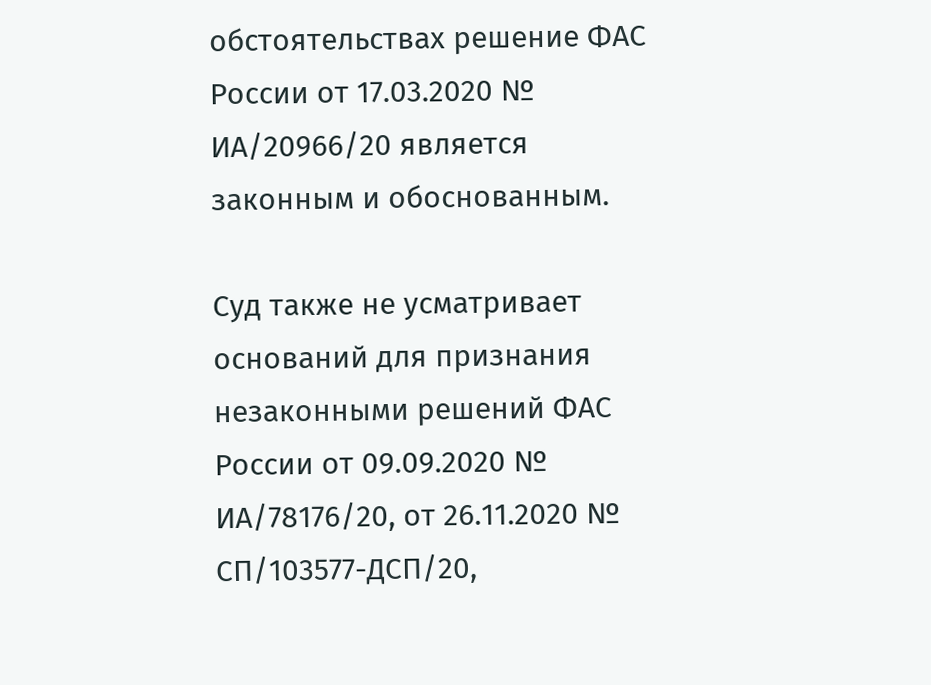обстоятельствах решение ФАС России от 17.03.2020 № ИА/20966/20 является законным и обоснованным.

Суд также не усматривает оснований для признания незаконными решений ФАС России от 09.09.2020 № ИА/78176/20, от 26.11.2020 № СП/103577-ДСП/20,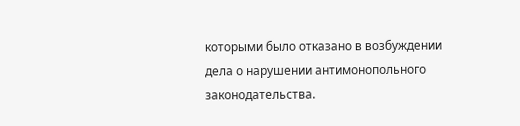которыми было отказано в возбуждении дела о нарушении антимонопольного законодательства.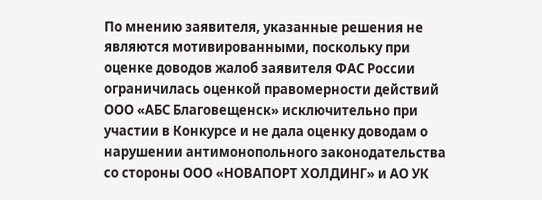По мнению заявителя, указанные решения не являются мотивированными, поскольку при оценке доводов жалоб заявителя ФАС России ограничилась оценкой правомерности действий ООО «АБС Благовещенск» исключительно при участии в Конкурсе и не дала оценку доводам о нарушении антимонопольного законодательства со стороны ООО «НОВАПОРТ ХОЛДИНГ» и АО УК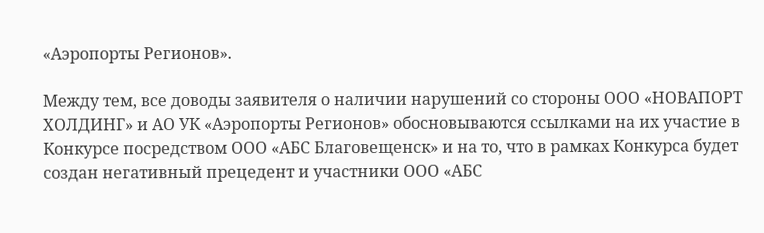«Аэропорты Регионов».

Между тем, все доводы заявителя о наличии нарушений со стороны ООО «НОВАПОРТ ХОЛДИНГ» и АО УК «Аэропорты Регионов» обосновываются ссылками на их участие в Конкурсе посредством ООО «АБС Благовещенск» и на то, что в рамках Конкурса будет создан негативный прецедент и участники ООО «АБС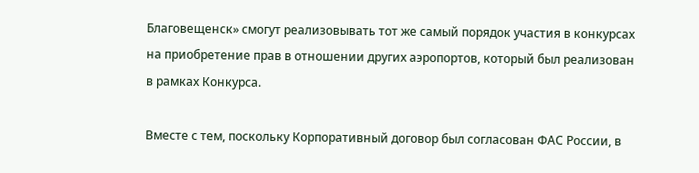Благовещенск» смогут реализовывать тот же самый порядок участия в конкурсах на приобретение прав в отношении других аэропортов, который был реализован в рамках Конкурса.

Вместе с тем, поскольку Корпоративный договор был согласован ФАС России, в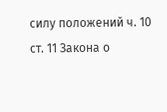силу положений ч. 10 ст. 11 Закона о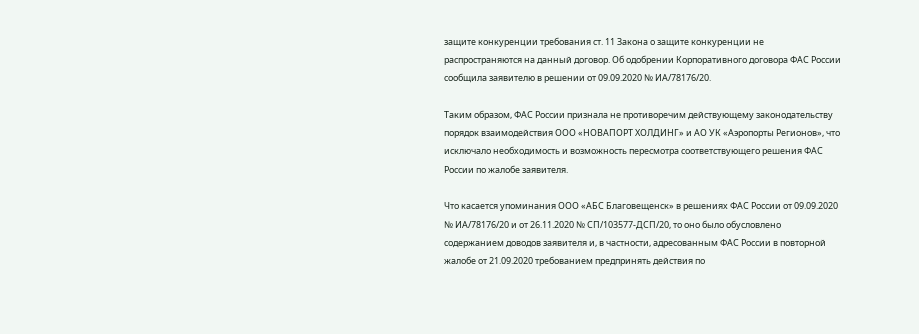защите конкуренции требования ст. 11 Закона о защите конкуренции не распространяются на данный договор. Об одобрении Корпоративного договора ФАС России сообщила заявителю в решении от 09.09.2020 № ИА/78176/20.

Таким образом, ФАС России признала не противоречим действующему законодательству порядок взаимодействия ООО «НОВАПОРТ ХОЛДИНГ» и АО УК «Аэропорты Регионов», что исключало необходимость и возможность пересмотра соответствующего решения ФАС России по жалобе заявителя.

Что касается упоминания ООО «АБС Благовещенск» в решениях ФАС России от 09.09.2020 № ИА/78176/20 и от 26.11.2020 № СП/103577-ДСП/20, то оно было обусловлено содержанием доводов заявителя и, в частности, адресованным ФАС России в повторной жалобе от 21.09.2020 требованием предпринять действия по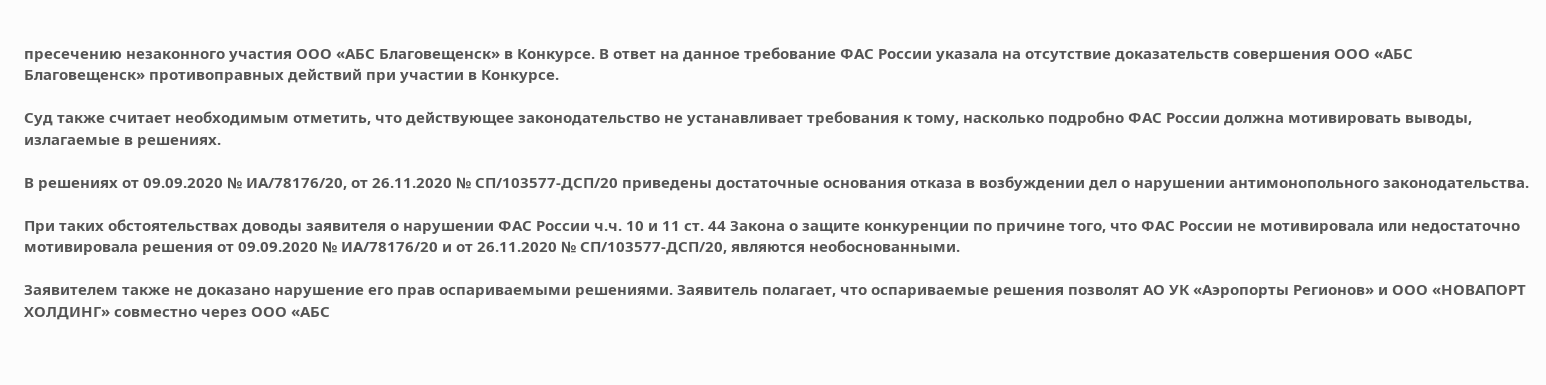пресечению незаконного участия ООО «АБС Благовещенск» в Конкурсе. В ответ на данное требование ФАС России указала на отсутствие доказательств совершения ООО «АБС Благовещенск» противоправных действий при участии в Конкурсе.

Суд также считает необходимым отметить, что действующее законодательство не устанавливает требования к тому, насколько подробно ФАС России должна мотивировать выводы, излагаемые в решениях.

В решениях от 09.09.2020 № ИА/78176/20, от 26.11.2020 № СП/103577-ДСП/20 приведены достаточные основания отказа в возбуждении дел о нарушении антимонопольного законодательства.

При таких обстоятельствах доводы заявителя о нарушении ФАС России ч.ч. 10 и 11 ст. 44 Закона о защите конкуренции по причине того, что ФАС России не мотивировала или недостаточно мотивировала решения от 09.09.2020 № ИА/78176/20 и от 26.11.2020 № СП/103577-ДСП/20, являются необоснованными.

Заявителем также не доказано нарушение его прав оспариваемыми решениями. Заявитель полагает, что оспариваемые решения позволят АО УК «Аэропорты Регионов» и ООО «НОВАПОРТ ХОЛДИНГ» совместно через ООО «АБС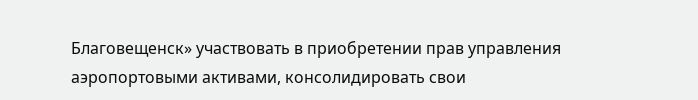Благовещенск» участвовать в приобретении прав управления аэропортовыми активами, консолидировать свои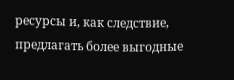ресурсы и, как следствие, предлагать более выгодные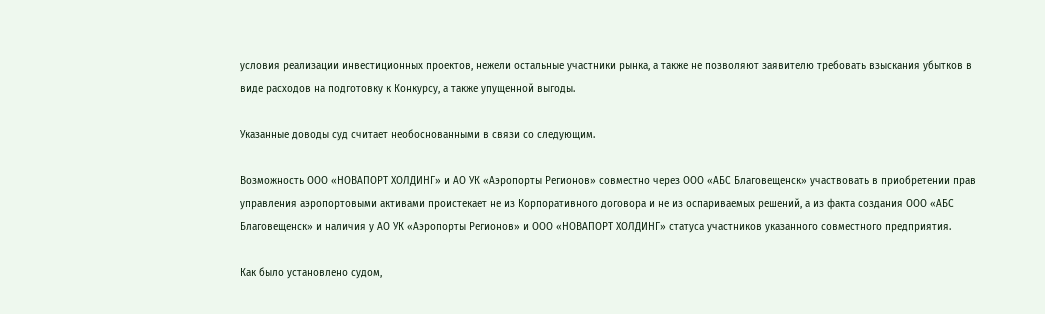условия реализации инвестиционных проектов, нежели остальные участники рынка, а также не позволяют заявителю требовать взыскания убытков в виде расходов на подготовку к Конкурсу, а также упущенной выгоды.

Указанные доводы суд считает необоснованными в связи со следующим.

Возможность ООО «НОВАПОРТ ХОЛДИНГ» и АО УК «Аэропорты Регионов» совместно через ООО «АБС Благовещенск» участвовать в приобретении прав управления аэропортовыми активами проистекает не из Корпоративного договора и не из оспариваемых решений, а из факта создания ООО «АБС Благовещенск» и наличия у АО УК «Аэропорты Регионов» и ООО «НОВАПОРТ ХОЛДИНГ» статуса участников указанного совместного предприятия.

Как было установлено судом,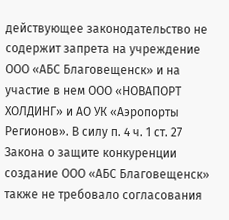действующее законодательство не содержит запрета на учреждение ООО «АБС Благовещенск» и на участие в нем ООО «НОВАПОРТ ХОЛДИНГ» и АО УК «Аэропорты Регионов». В силу п. 4 ч. 1 ст. 27 Закона о защите конкуренции создание ООО «АБС Благовещенск» также не требовало согласования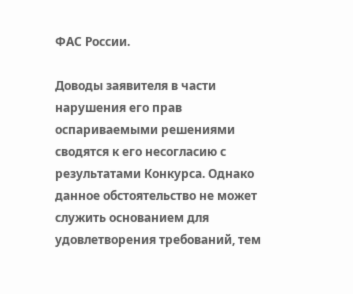ФАС России.

Доводы заявителя в части нарушения его прав оспариваемыми решениями сводятся к его несогласию с результатами Конкурса. Однако данное обстоятельство не может служить основанием для удовлетворения требований, тем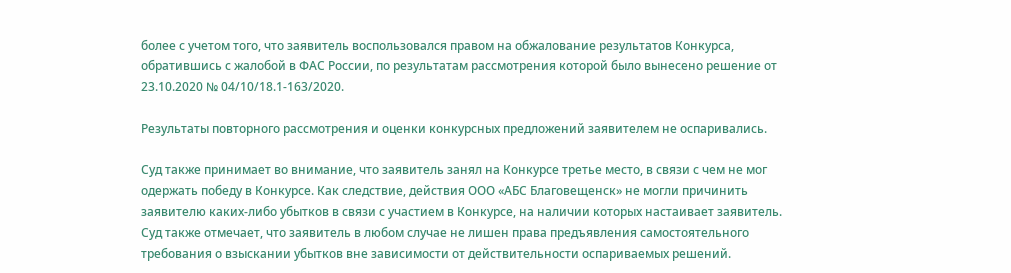более с учетом того, что заявитель воспользовался правом на обжалование результатов Конкурса, обратившись с жалобой в ФАС России, по результатам рассмотрения которой было вынесено решение от 23.10.2020 № 04/10/18.1-163/2020.

Результаты повторного рассмотрения и оценки конкурсных предложений заявителем не оспаривались.

Суд также принимает во внимание, что заявитель занял на Конкурсе третье место, в связи с чем не мог одержать победу в Конкурсе. Как следствие, действия ООО «АБС Благовещенск» не могли причинить заявителю каких-либо убытков в связи с участием в Конкурсе, на наличии которых настаивает заявитель. Суд также отмечает, что заявитель в любом случае не лишен права предъявления самостоятельного требования о взыскании убытков вне зависимости от действительности оспариваемых решений.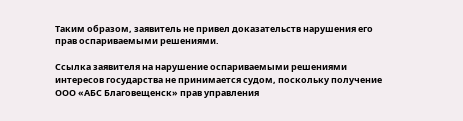Таким образом, заявитель не привел доказательств нарушения его прав оспариваемыми решениями.

Ссылка заявителя на нарушение оспариваемыми решениями интересов государства не принимается судом, поскольку получение ООО «АБС Благовещенск» прав управления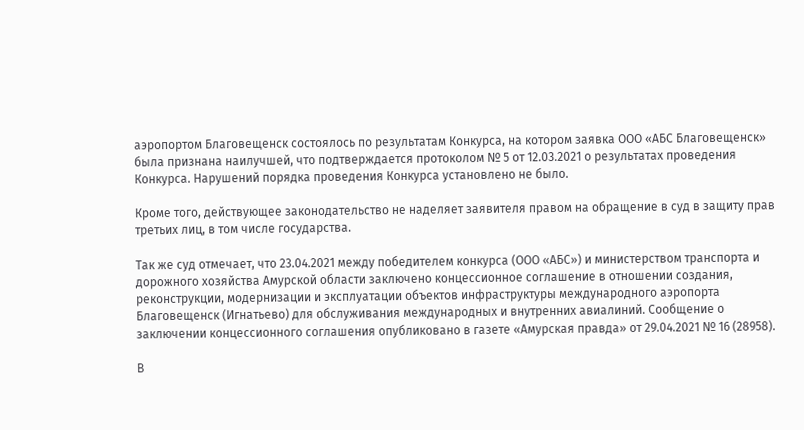аэропортом Благовещенск состоялось по результатам Конкурса, на котором заявка ООО «АБС Благовещенск» была признана наилучшей, что подтверждается протоколом № 5 от 12.03.2021 о результатах проведения Конкурса. Нарушений порядка проведения Конкурса установлено не было.

Кроме того, действующее законодательство не наделяет заявителя правом на обращение в суд в защиту прав третьих лиц, в том числе государства.

Так же суд отмечает, что 23.04.2021 между победителем конкурса (ООО «АБС») и министерством транспорта и дорожного хозяйства Амурской области заключено концессионное соглашение в отношении создания, реконструкции, модернизации и эксплуатации объектов инфраструктуры международного аэропорта Благовещенск (Игнатьево) для обслуживания международных и внутренних авиалиний. Сообщение о заключении концессионного соглашения опубликовано в газете «Амурская правда» от 29.04.2021 № 16 (28958).

В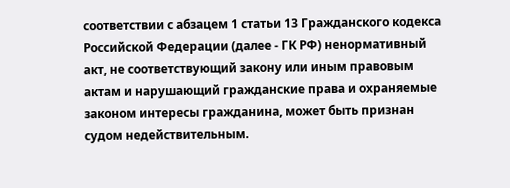соответствии с абзацем 1 статьи 13 Гражданского кодекса Российской Федерации (далее - ГК РФ) ненормативный акт, не соответствующий закону или иным правовым актам и нарушающий гражданские права и охраняемые законом интересы гражданина, может быть признан судом недействительным.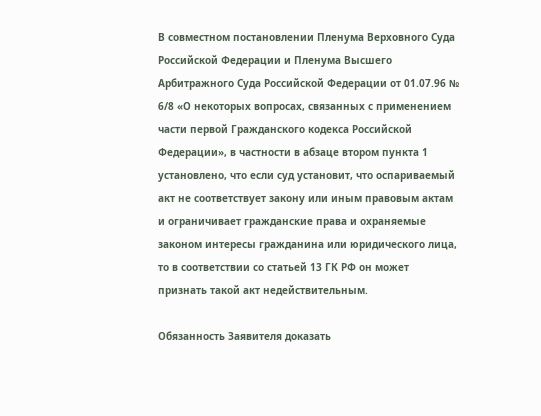В совместном постановлении Пленума Верховного Суда Российской Федерации и Пленума Высшего Арбитражного Суда Российской Федерации от 01.07.96 № 6/8 «О некоторых вопросах, связанных с применением части первой Гражданского кодекса Российской Федерации», в частности в абзаце втором пункта 1 установлено, что если суд установит, что оспариваемый акт не соответствует закону или иным правовым актам и ограничивает гражданские права и охраняемые законом интересы гражданина или юридического лица, то в соответствии со статьей 13 ГК РФ он может признать такой акт недействительным.

Обязанность Заявителя доказать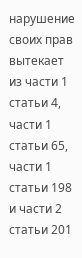нарушение своих прав вытекает из части 1 статьи 4, части 1 статьи 65, части 1 статьи 198 и части 2 статьи 201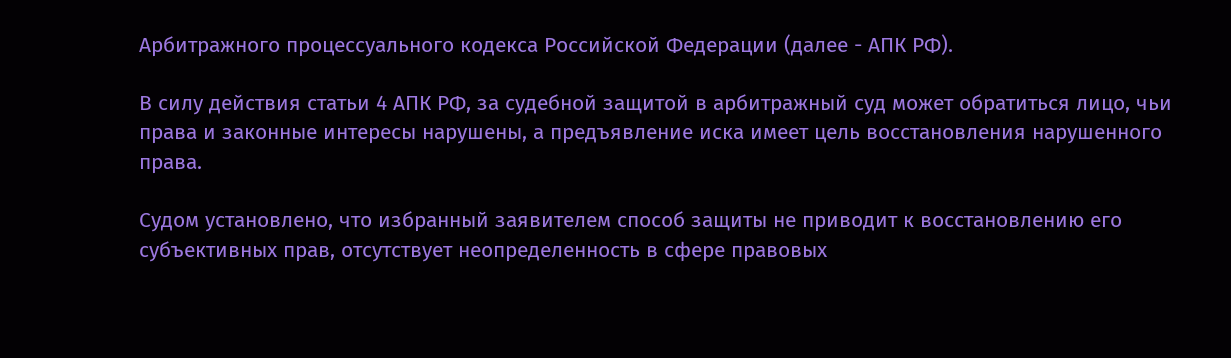Арбитражного процессуального кодекса Российской Федерации (далее - АПК РФ).

В силу действия статьи 4 АПК РФ, за судебной защитой в арбитражный суд может обратиться лицо, чьи права и законные интересы нарушены, а предъявление иска имеет цель восстановления нарушенного права.

Судом установлено, что избранный заявителем способ защиты не приводит к восстановлению его субъективных прав, отсутствует неопределенность в сфере правовых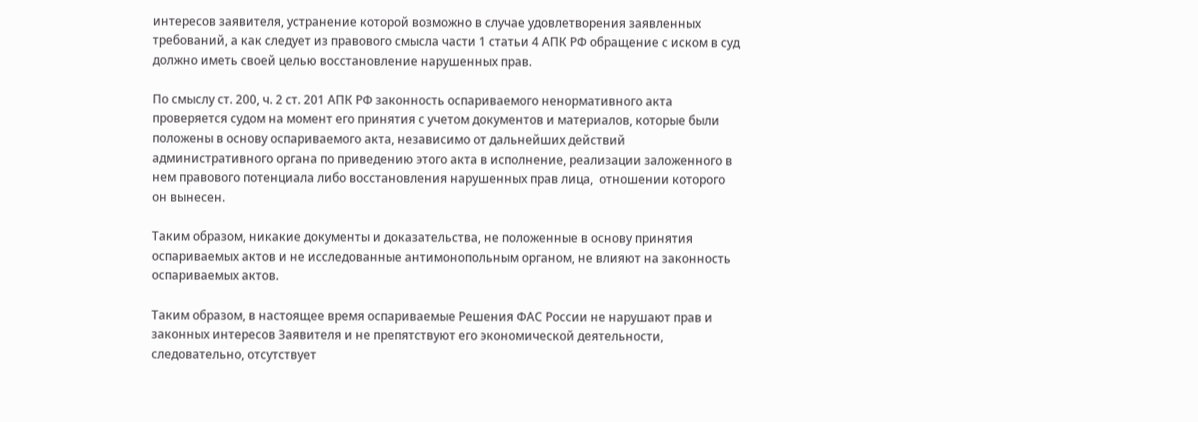интересов заявителя, устранение которой возможно в случае удовлетворения заявленных требований, а как следует из правового смысла части 1 статьи 4 АПК РФ обращение с иском в суд должно иметь своей целью восстановление нарушенных прав.

По смыслу ст. 200, ч. 2 ст. 201 АПК РФ законность оспариваемого ненормативного акта проверяется судом на момент его принятия с учетом документов и материалов, которые были положены в основу оспариваемого акта, независимо от дальнейших действий административного органа по приведению этого акта в исполнение, реализации заложенного в нем правового потенциала либо восстановления нарушенных прав лица,  отношении которого он вынесен.

Таким образом, никакие документы и доказательства, не положенные в основу принятия оспариваемых актов и не исследованные антимонопольным органом, не влияют на законность оспариваемых актов.

Таким образом, в настоящее время оспариваемые Решения ФАС России не нарушают прав и законных интересов Заявителя и не препятствуют его экономической деятельности, следовательно, отсутствует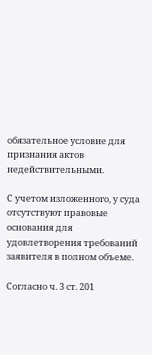обязательное условие для признания актов недействительными.

С учетом изложенного, у суда отсутствуют правовые основания для удовлетворения требований заявителя в полном объеме.

Согласно ч. 3 ст. 201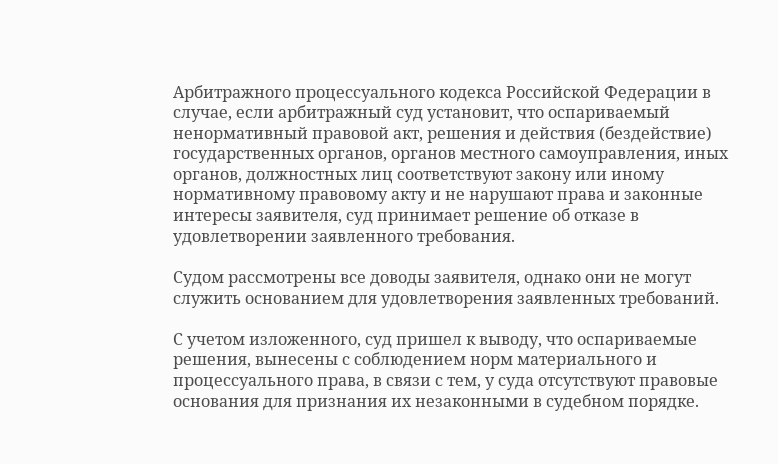Арбитражного процессуального кодекса Российской Федерации в случае, если арбитражный суд установит, что оспариваемый ненормативный правовой акт, решения и действия (бездействие) государственных органов, органов местного самоуправления, иных органов, должностных лиц соответствуют закону или иному нормативному правовому акту и не нарушают права и законные интересы заявителя, суд принимает решение об отказе в удовлетворении заявленного требования.

Судом рассмотрены все доводы заявителя, однако они не могут служить основанием для удовлетворения заявленных требований.

С учетом изложенного, суд пришел к выводу, что оспариваемые решения, вынесены с соблюдением норм материального и процессуального права, в связи с тем, у суда отсутствуют правовые основания для признания их незаконными в судебном порядке.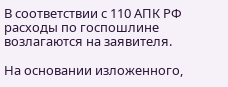В соответствии с 110 АПК РФ расходы по госпошлине возлагаются на заявителя.

На основании изложенного,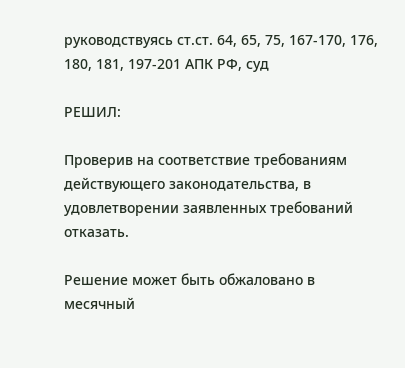руководствуясь ст.ст. 64, 65, 75, 167-170, 176, 180, 181, 197-201 АПК РФ, суд

РЕШИЛ:

Проверив на соответствие требованиям действующего законодательства, в удовлетворении заявленных требований отказать.

Решение может быть обжаловано в месячный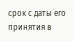срок с даты его принятия в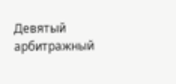Девятый арбитражный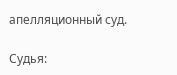апелляционный суд.

Судья: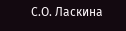С.О. Ласкина